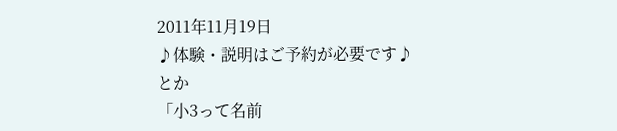2011年11月19日
♪体験・説明はご予約が必要です♪
とか
「小3って名前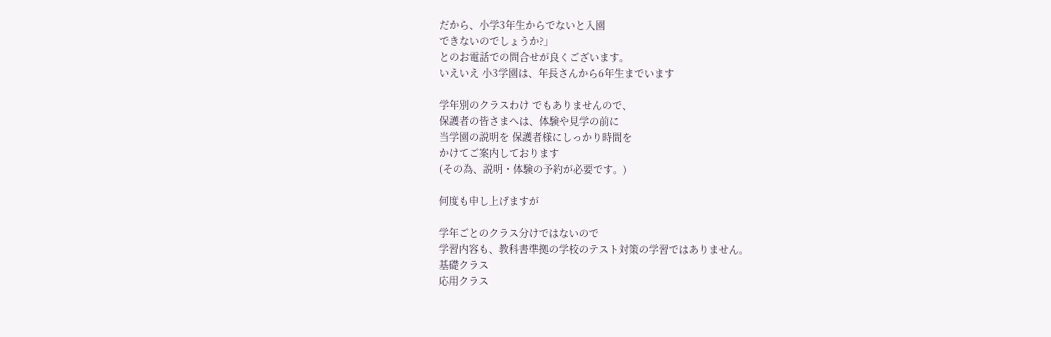だから、小学3年生からでないと入園
できないのでしょうか?」
とのお電話での問合せが良くございます。
いえいえ 小3学園は、年長さんから6年生までいます

学年別のクラスわけ でもありませんので、
保護者の皆さまへは、体験や見学の前に
当学園の説明を 保護者様にしっかり時間を
かけてご案内しております
(その為、説明・体験の予約が必要です。)

何度も申し上げますが

学年ごとのクラス分けではないので
学習内容も、教科書準拠の学校のテスト対策の学習ではありません。
基礎クラス
応用クラス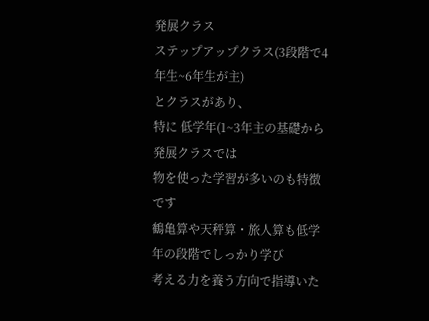発展クラス
ステップアップクラス(3段階で4年生~6年生が主)
とクラスがあり、
特に 低学年(1~3年主の基礎から発展クラスでは
物を使った学習が多いのも特徴です
鶴亀算や天秤算・旅人算も低学年の段階でしっかり学び
考える力を養う方向で指導いた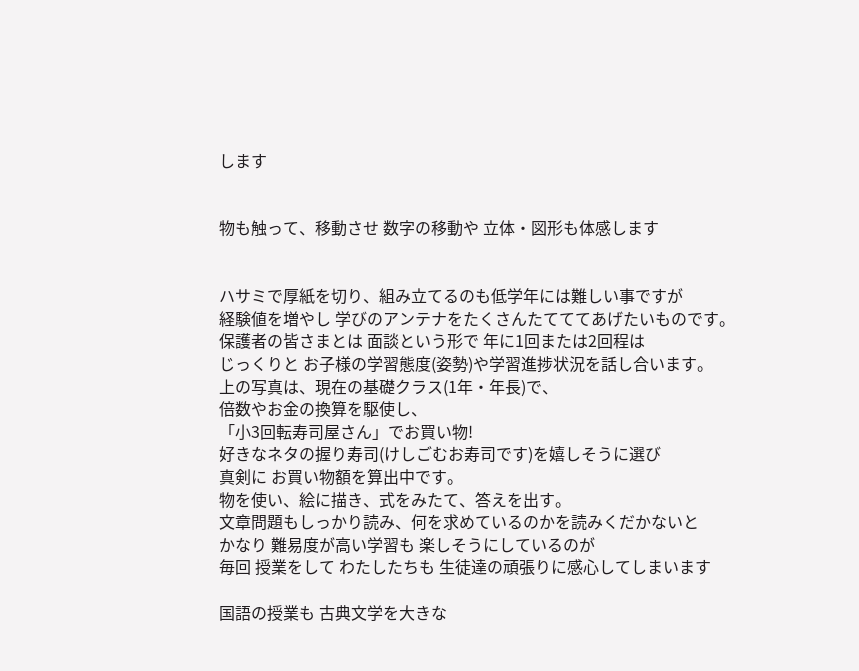します


物も触って、移動させ 数字の移動や 立体・図形も体感します


ハサミで厚紙を切り、組み立てるのも低学年には難しい事ですが
経験値を増やし 学びのアンテナをたくさんたてててあげたいものです。
保護者の皆さまとは 面談という形で 年に1回または2回程は
じっくりと お子様の学習態度(姿勢)や学習進捗状況を話し合います。
上の写真は、現在の基礎クラス(1年・年長)で、
倍数やお金の換算を駆使し、
「小3回転寿司屋さん」でお買い物!
好きなネタの握り寿司(けしごむお寿司です)を嬉しそうに選び
真剣に お買い物額を算出中です。
物を使い、絵に描き、式をみたて、答えを出す。
文章問題もしっかり読み、何を求めているのかを読みくだかないと
かなり 難易度が高い学習も 楽しそうにしているのが
毎回 授業をして わたしたちも 生徒達の頑張りに感心してしまいます

国語の授業も 古典文学を大きな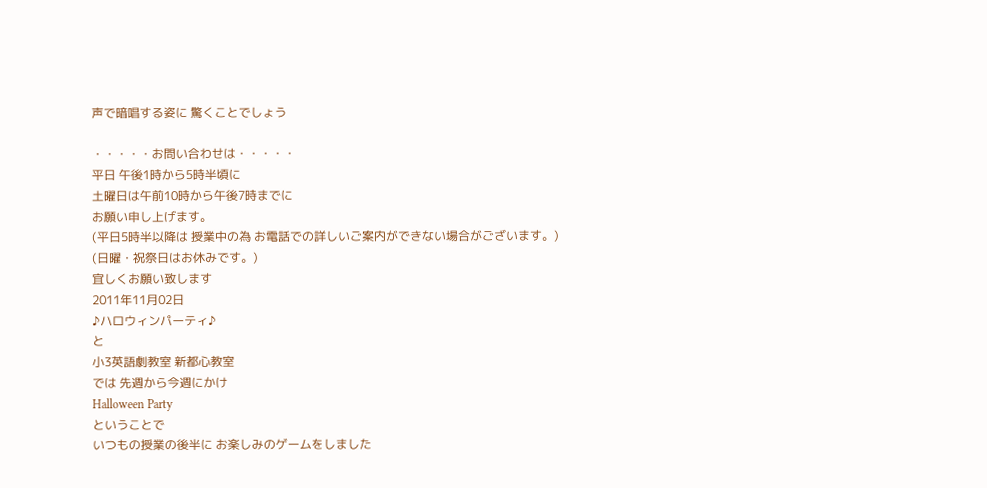声で暗唱する姿に 驚くことでしょう

・・・・・お問い合わせは・・・・・
平日 午後1時から5時半頃に
土曜日は午前10時から午後7時までに
お願い申し上げます。
(平日5時半以降は 授業中の為 お電話での詳しいご案内ができない場合がございます。)
(日曜・祝祭日はお休みです。)
宜しくお願い致します
2011年11月02日
♪ハロウィンパーティ♪
と
小3英語劇教室 新都心教室
では 先週から今週にかけ
Halloween Party
ということで
いつもの授業の後半に お楽しみのゲームをしました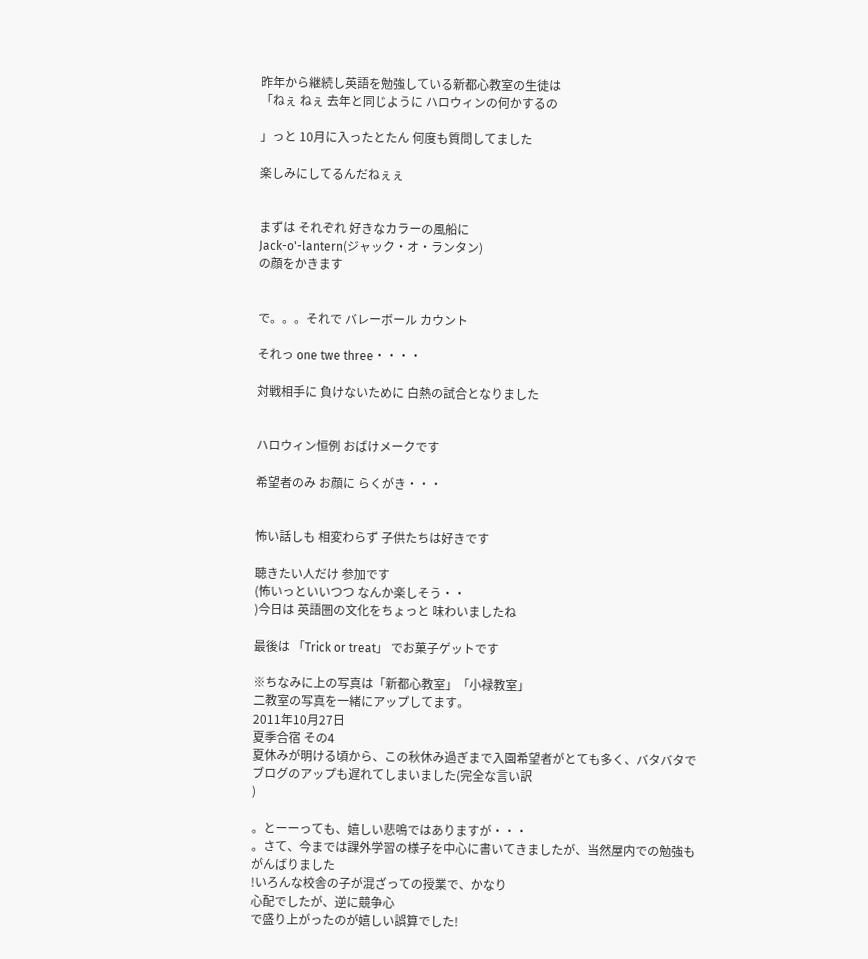昨年から継続し英語を勉強している新都心教室の生徒は
「ねぇ ねぇ 去年と同じように ハロウィンの何かするの

」っと 10月に入ったとたん 何度も質問してました

楽しみにしてるんだねぇぇ


まずは それぞれ 好きなカラーの風船に
Jack-o'-lantern(ジャック・オ・ランタン)
の顔をかきます


で。。。それで バレーボール カウント

それっ one twe three・・・・

対戦相手に 負けないために 白熱の試合となりました


ハロウィン恒例 おばけメークです

希望者のみ お顔に らくがき・・・


怖い話しも 相変わらず 子供たちは好きです

聴きたい人だけ 参加です
(怖いっといいつつ なんか楽しそう・・
)今日は 英語圏の文化をちょっと 味わいましたね

最後は 「Trick or treat」 でお菓子ゲットです

※ちなみに上の写真は「新都心教室」「小禄教室」
二教室の写真を一緒にアップしてます。
2011年10月27日
夏季合宿 その4
夏休みが明ける頃から、この秋休み過ぎまで入園希望者がとても多く、バタバタで
ブログのアップも遅れてしまいました(完全な言い訳
)

。とーーっても、嬉しい悲鳴ではありますが・・・
。さて、今までは課外学習の様子を中心に書いてきましたが、当然屋内での勉強も
がんばりました
!いろんな校舎の子が混ざっての授業で、かなり
心配でしたが、逆に競争心
で盛り上がったのが嬉しい誤算でした!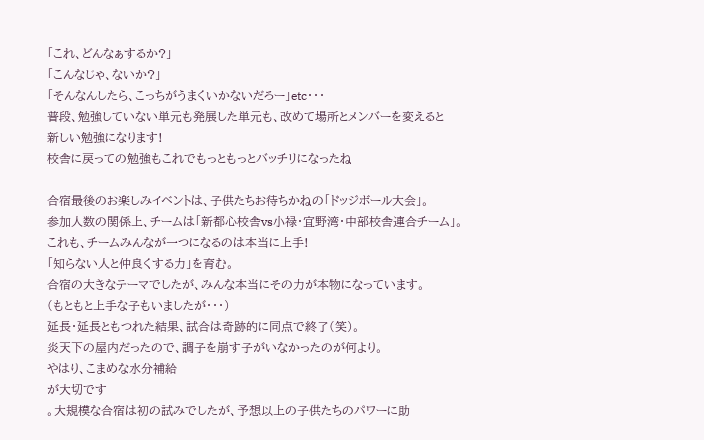「これ、どんなぁするか?」
「こんなじゃ、ないか?」
「そんなんしたら、こっちがうまくいかないだろー」etc・・・
普段、勉強していない単元も発展した単元も、改めて場所とメンバーを変えると
新しい勉強になります!
校舎に戻っての勉強もこれでもっともっとバッチリになったね

合宿最後のお楽しみイベントは、子供たちお待ちかねの「ドッジボール大会」。
参加人数の関係上、チームは「新都心校舎vs小禄・宜野湾・中部校舎連合チーム」。
これも、チームみんなが一つになるのは本当に上手!
「知らない人と仲良くする力」を育む。
合宿の大きなテーマでしたが、みんな本当にその力が本物になっています。
(もともと上手な子もいましたが・・・)
延長・延長ともつれた結果、試合は奇跡的に同点で終了(笑)。
炎天下の屋内だったので、調子を崩す子がいなかったのが何より。
やはり、こまめな水分補給
が大切です
。大規模な合宿は初の試みでしたが、予想以上の子供たちのパワーに助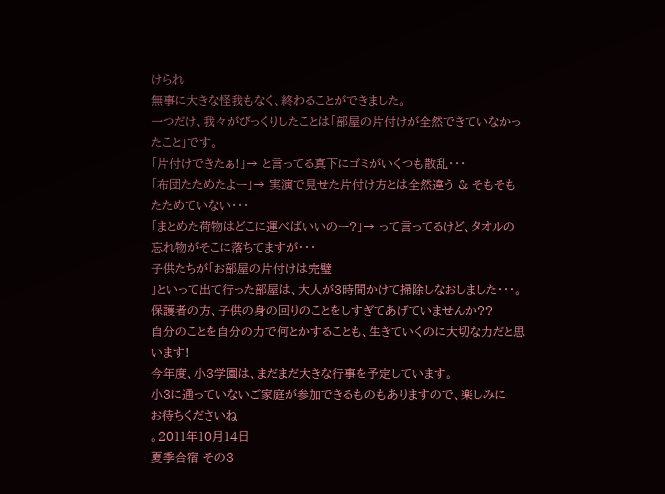けられ
無事に大きな怪我もなく、終わることができました。
一つだけ、我々がびっくりしたことは「部屋の片付けが全然できていなかったこと」です。
「片付けできたぁ!」→ と言ってる真下にゴミがいくつも散乱・・・
「布団たためたよー」→ 実演で見せた片付け方とは全然違う & そもそもたためていない・・・
「まとめた荷物はどこに運べばいいのー?」→ って言ってるけど、タオルの忘れ物がそこに落ちてますが・・・
子供たちが「お部屋の片付けは完璧
」といって出て行った部屋は、大人が3時間かけて掃除しなおしました・・・。
保護者の方、子供の身の回りのことをしすぎてあげていませんか??
自分のことを自分の力で何とかすることも、生きていくのに大切な力だと思います!
今年度、小3学園は、まだまだ大きな行事を予定しています。
小3に通っていないご家庭が参加できるものもありますので、楽しみに
お待ちくださいね
。2011年10月14日
夏季合宿 その3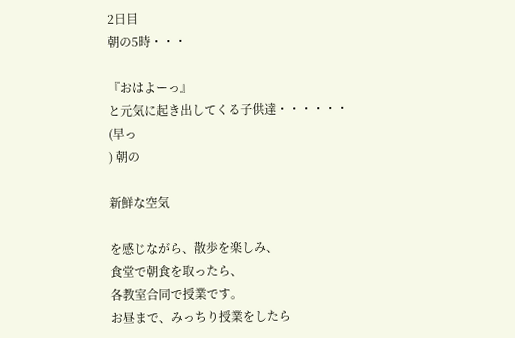2日目
朝の5時・・・

『おはよーっ』
と元気に起き出してくる子供達・・・・・・
(早っ
) 朝の

新鮮な空気

を感じながら、散歩を楽しみ、
食堂で朝食を取ったら、
各教室合同で授業です。
お昼まで、みっちり授業をしたら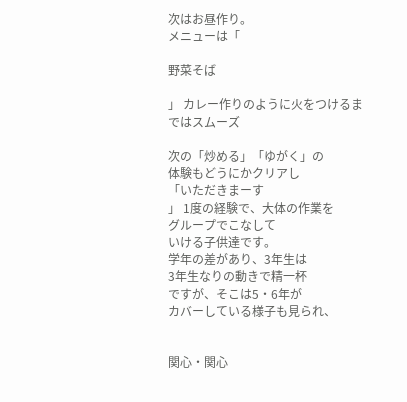次はお昼作り。
メニューは「

野菜そば

」 カレー作りのように火をつけるま
ではスムーズ

次の「炒める」「ゆがく」の
体験もどうにかクリアし
「いただきまーす
」 1度の経験で、大体の作業を
グループでこなして
いける子供達です。
学年の差があり、3年生は
3年生なりの動きで精一杯
ですが、そこは5・6年が
カバーしている様子も見られ、


関心・関心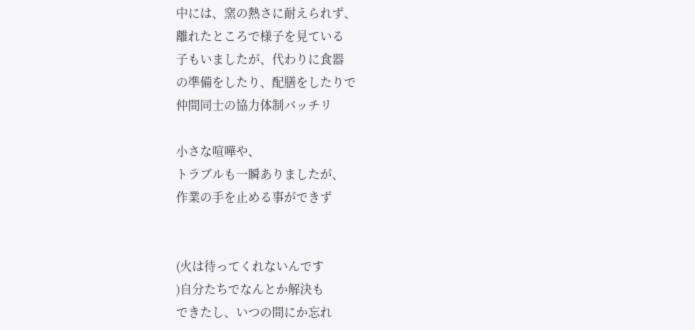中には、窯の熱さに耐えられず、
離れたところで様子を見ている
子もいましたが、代わりに食器
の準備をしたり、配膳をしたりで
仲間同士の協力体制バッチリ

小さな喧嘩や、
トラブルも一瞬ありましたが、
作業の手を止める事ができず


(火は待ってくれないんです
)自分たちでなんとか解決も
できたし、いつの間にか忘れ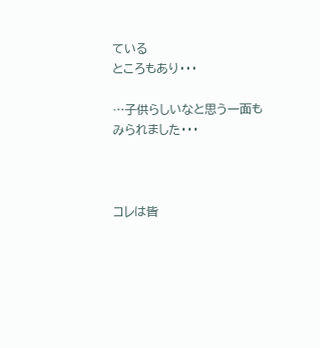ている
ところもあり・・・

…子供らしいなと思う一面も
みられました・・・



コレは皆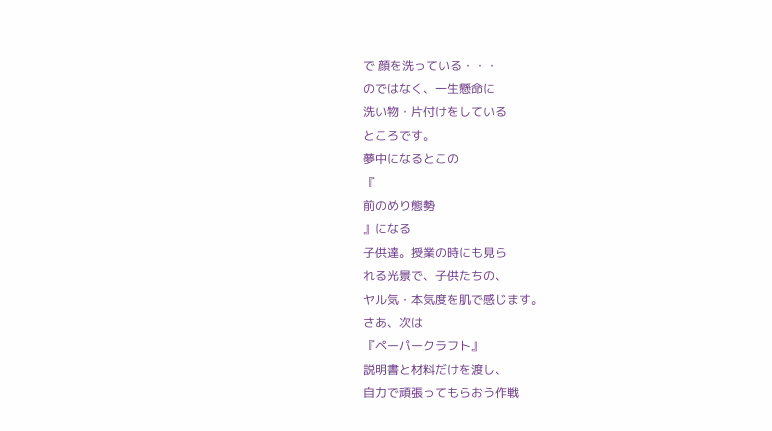で 顔を洗っている・・・
のではなく、一生懸命に
洗い物・片付けをしている
ところです。
夢中になるとこの
『
前のめり態勢
』になる
子供達。授業の時にも見ら
れる光景で、子供たちの、
ヤル気・本気度を肌で感じます。
さあ、次は
『ペーパークラフト』
説明書と材料だけを渡し、
自力で頑張ってもらおう作戦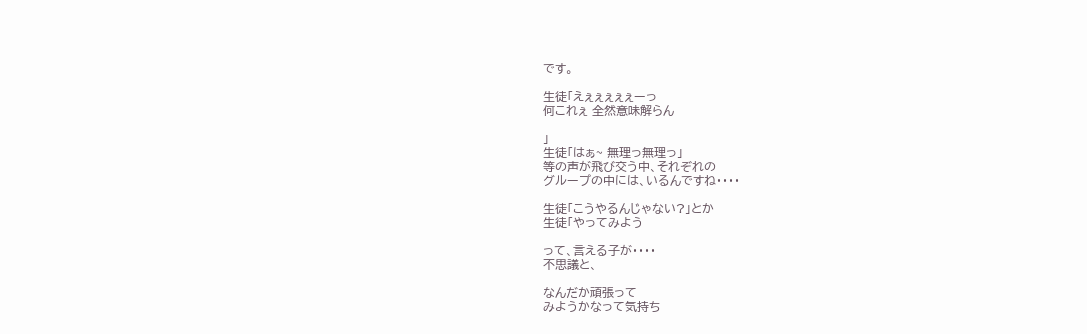です。

生徒「えぇぇぇぇぇーっ
何これぇ 全然意味解らん

」
生徒「はぁ~ 無理っ無理っ」
等の声が飛び交う中、それぞれの
グループの中には、いるんですね・・・・

生徒「こうやるんじゃない?」とか
生徒「やってみよう

って、言える子が・・・・
不思議と、

なんだか頑張って
みようかなって気持ち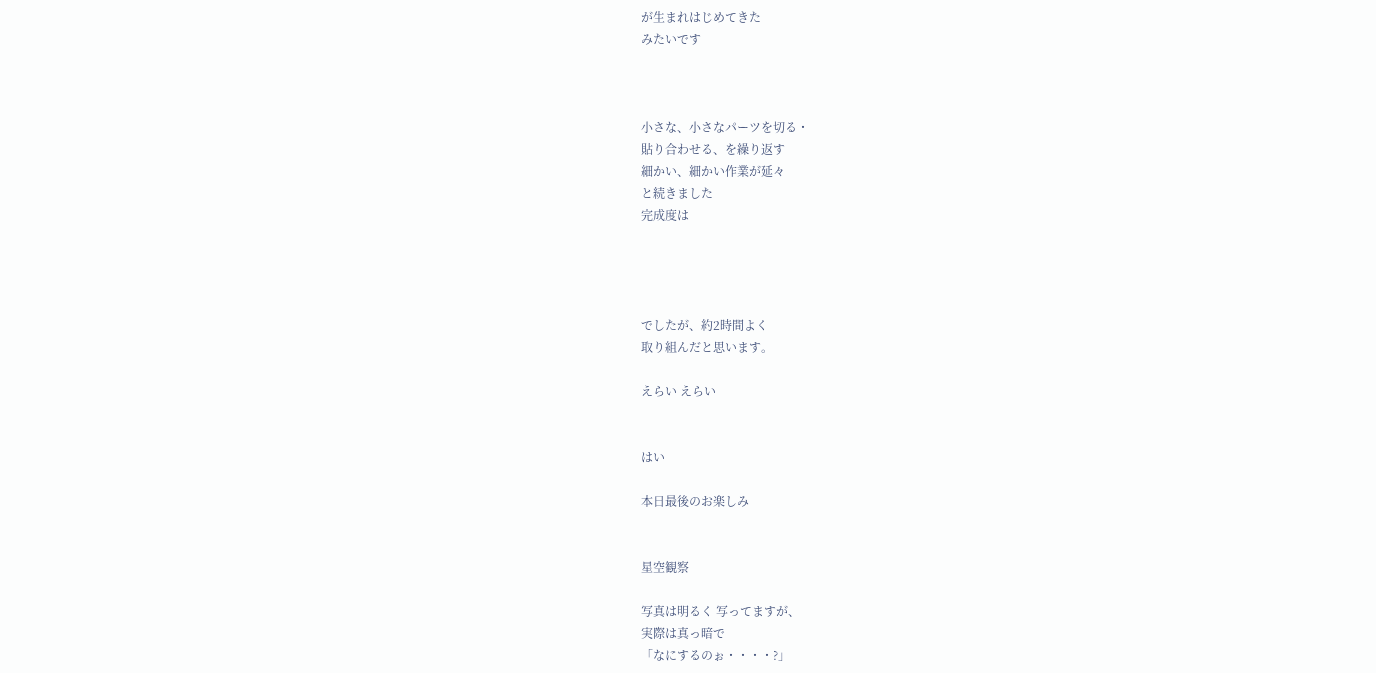が生まれはじめてきた
みたいです



小さな、小さなパーツを切る・
貼り合わせる、を繰り返す
細かい、細かい作業が延々
と続きました
完成度は




でしたが、約2時間よく
取り組んだと思います。

えらい えらい


はい

本日最後のお楽しみ


星空観察

写真は明るく 写ってますが、
実際は真っ暗で
「なにするのぉ・・・・?」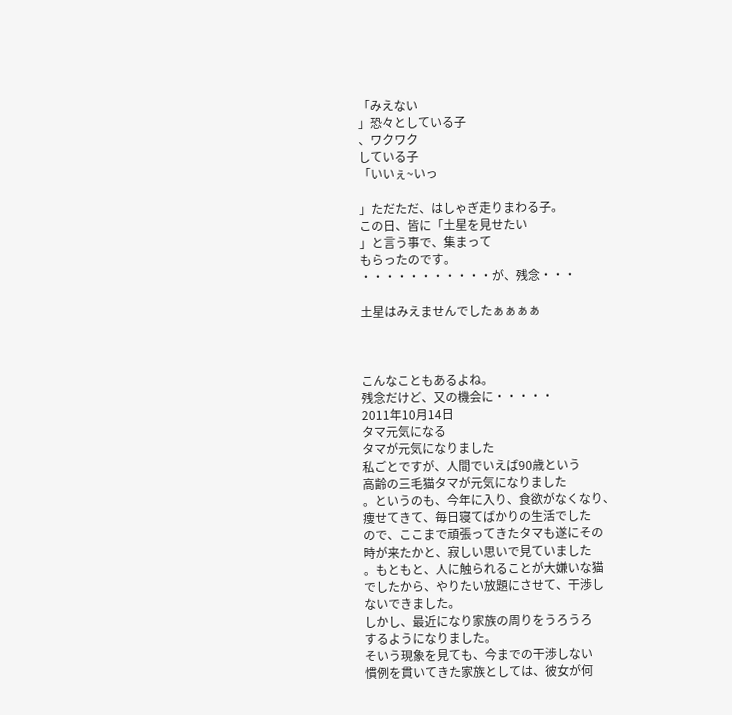「みえない
」恐々としている子
、ワクワク
している子
「いいぇ~いっ

」ただただ、はしゃぎ走りまわる子。
この日、皆に「土星を見せたい
」と言う事で、集まって
もらったのです。
・・・・・・・・・・・が、残念・・・

土星はみえませんでしたぁぁぁぁ



こんなこともあるよね。
残念だけど、又の機会に・・・・・
2011年10月14日
タマ元気になる
タマが元気になりました
私ごとですが、人間でいえば90歳という
高齢の三毛猫タマが元気になりました
。というのも、今年に入り、食欲がなくなり、
痩せてきて、毎日寝てばかりの生活でした
ので、ここまで頑張ってきたタマも遂にその
時が来たかと、寂しい思いで見ていました
。もともと、人に触られることが大嫌いな猫
でしたから、やりたい放題にさせて、干渉し
ないできました。
しかし、最近になり家族の周りをうろうろ
するようになりました。
そいう現象を見ても、今までの干渉しない
慣例を貫いてきた家族としては、彼女が何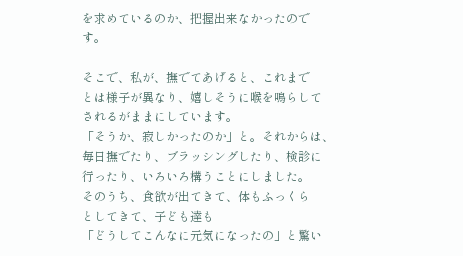を求めているのか、把握出来なかったので
す。

そこで、私が、撫でてあげると、これまで
とは様子が異なり、嬉しそうに喉を鳴らして
されるがままにしています。
「そうか、寂しかったのか」と。それからは、
毎日撫でたり、ブラッシングしたり、検診に
行ったり、いろいろ構うことにしました。
そのうち、食欲が出てきて、体もふっくら
としてきて、子ども達も
「どうしてこんなに元気になったの」と驚い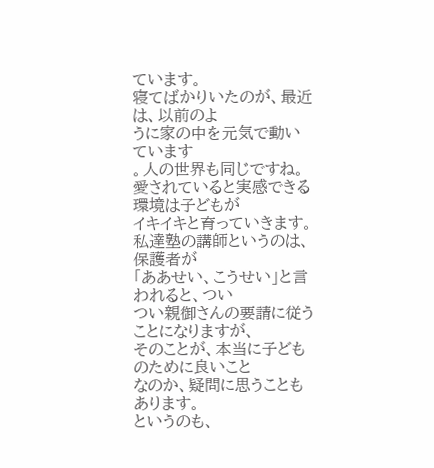ています。
寝てばかりいたのが、最近は、以前のよ
うに家の中を元気で動いています
。人の世界も同じですね。
愛されていると実感できる環境は子どもが
イキイキと育っていきます。
私達塾の講師というのは、保護者が
「ああせい、こうせい」と言われると、つい
つい親御さんの要請に従うことになりますが、
そのことが、本当に子どものために良いこと
なのか、疑問に思うこともあります。
というのも、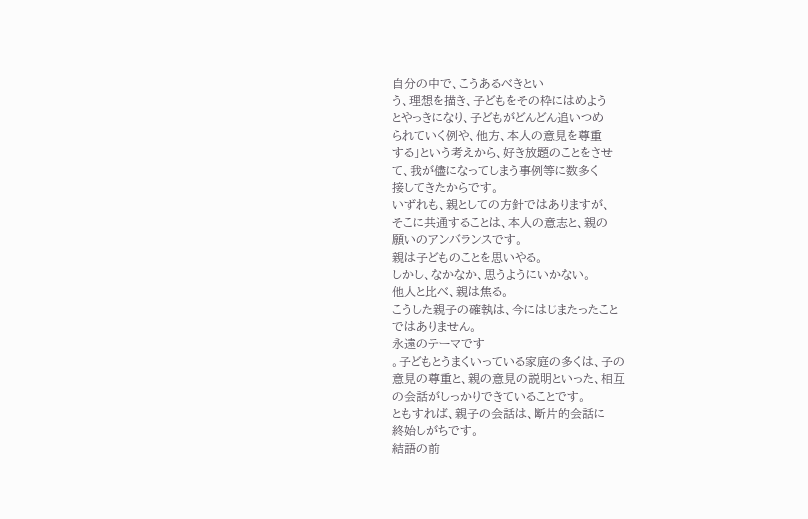自分の中で、こうあるべきとい
う、理想を描き、子どもをその枠にはめよう
とやっきになり、子どもがどんどん追いつめ
られていく例や、他方、本人の意見を尊重
する」という考えから、好き放題のことをさせ
て、我が儘になってしまう事例等に数多く
接してきたからです。
いずれも、親としての方針ではありますが、
そこに共通することは、本人の意志と、親の
願いのアンバランスです。
親は子どものことを思いやる。
しかし、なかなか、思うようにいかない。
他人と比べ、親は焦る。
こうした親子の確執は、今にはじまたったこと
ではありません。
永遠のテーマです
。子どもとうまくいっている家庭の多くは、子の
意見の尊重と、親の意見の説明といった、相互
の会話がしっかりできていることです。
ともすれば、親子の会話は、断片的会話に
終始しがちです。
結語の前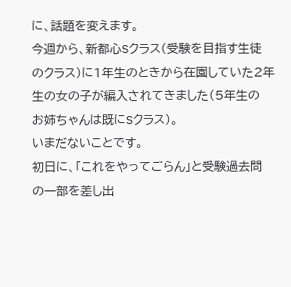に、話題を変えます。
今週から、新都心Sクラス(受験を目指す生徒
のクラス)に1年生のときから在園していた2年
生の女の子が編入されてきました(5年生の
お姉ちゃんは既にSクラス)。
いまだないことです。
初日に、「これをやってごらん」と受験過去問
の一部を差し出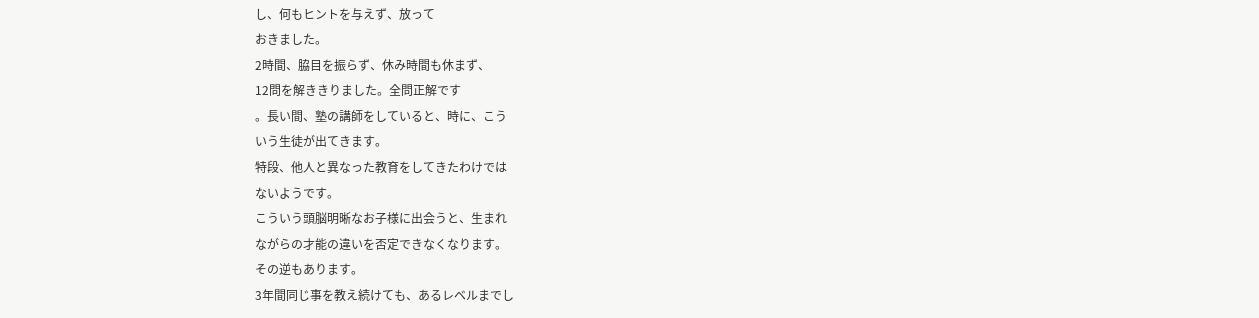し、何もヒントを与えず、放って
おきました。
2時間、脇目を振らず、休み時間も休まず、
12問を解ききりました。全問正解です
。長い間、塾の講師をしていると、時に、こう
いう生徒が出てきます。
特段、他人と異なった教育をしてきたわけでは
ないようです。
こういう頭脳明晰なお子様に出会うと、生まれ
ながらの才能の違いを否定できなくなります。
その逆もあります。
3年間同じ事を教え続けても、あるレベルまでし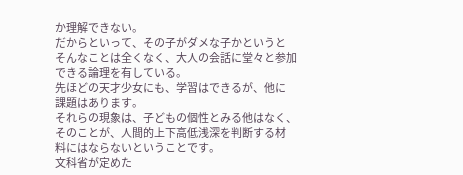か理解できない。
だからといって、その子がダメな子かというと
そんなことは全くなく、大人の会話に堂々と参加
できる論理を有している。
先ほどの天才少女にも、学習はできるが、他に
課題はあります。
それらの現象は、子どもの個性とみる他はなく、
そのことが、人間的上下高低浅深を判断する材
料にはならないということです。
文科省が定めた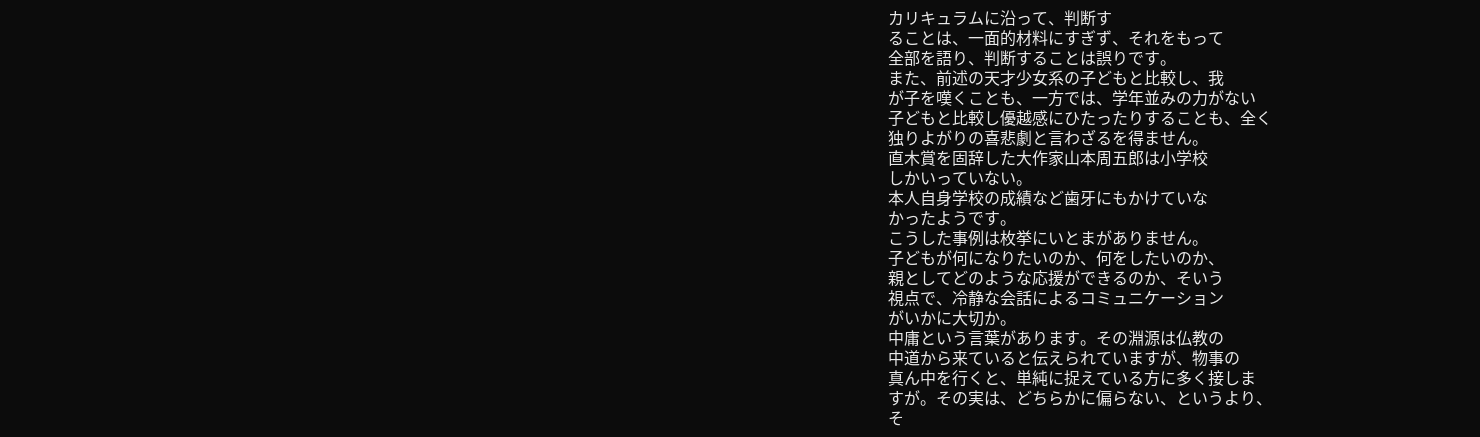カリキュラムに沿って、判断す
ることは、一面的材料にすぎず、それをもって
全部を語り、判断することは誤りです。
また、前述の天才少女系の子どもと比較し、我
が子を嘆くことも、一方では、学年並みの力がない
子どもと比較し優越感にひたったりすることも、全く
独りよがりの喜悲劇と言わざるを得ません。
直木賞を固辞した大作家山本周五郎は小学校
しかいっていない。
本人自身学校の成績など歯牙にもかけていな
かったようです。
こうした事例は枚挙にいとまがありません。
子どもが何になりたいのか、何をしたいのか、
親としてどのような応援ができるのか、そいう
視点で、冷静な会話によるコミュニケーション
がいかに大切か。
中庸という言葉があります。その淵源は仏教の
中道から来ていると伝えられていますが、物事の
真ん中を行くと、単純に捉えている方に多く接しま
すが。その実は、どちらかに偏らない、というより、
そ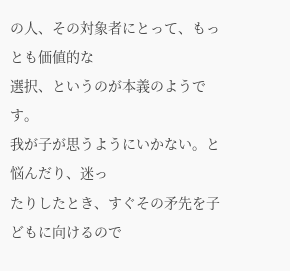の人、その対象者にとって、もっとも価値的な
選択、というのが本義のようです。
我が子が思うようにいかない。と悩んだり、迷っ
たりしたとき、すぐその矛先を子どもに向けるので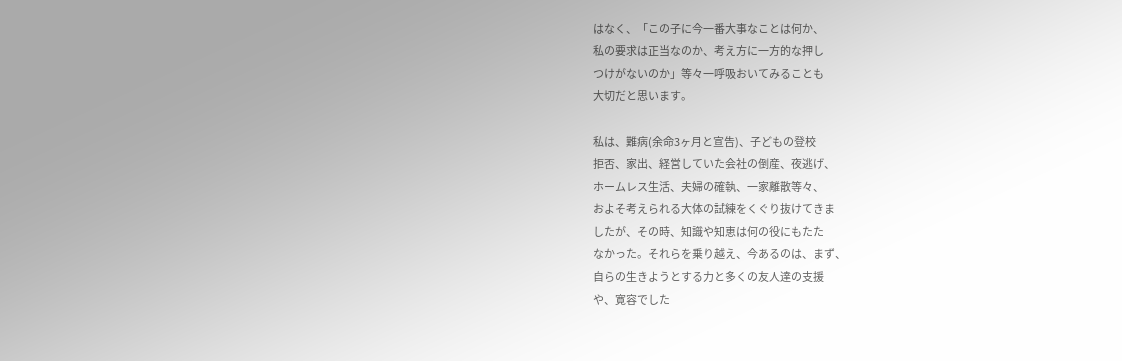はなく、「この子に今一番大事なことは何か、
私の要求は正当なのか、考え方に一方的な押し
つけがないのか」等々一呼吸おいてみることも
大切だと思います。

私は、難病(余命3ヶ月と宣告)、子どもの登校
拒否、家出、経営していた会社の倒産、夜逃げ、
ホームレス生活、夫婦の確執、一家離散等々、
およそ考えられる大体の試練をくぐり抜けてきま
したが、その時、知識や知恵は何の役にもたた
なかった。それらを乗り越え、今あるのは、まず、
自らの生きようとする力と多くの友人達の支援
や、寛容でした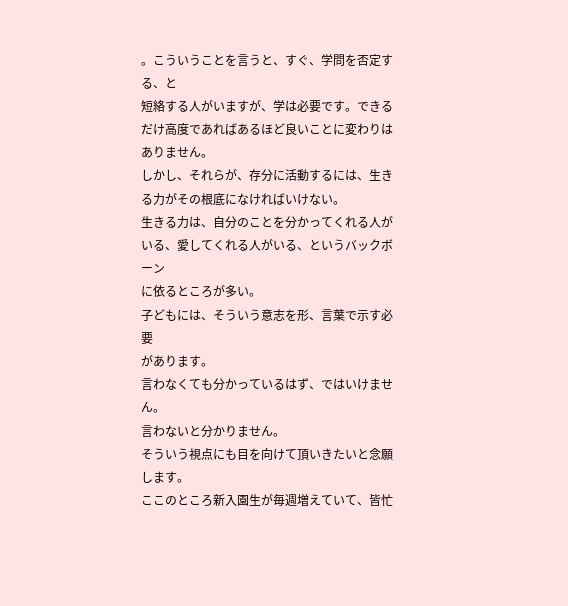。こういうことを言うと、すぐ、学問を否定する、と
短絡する人がいますが、学は必要です。できる
だけ高度であればあるほど良いことに変わりは
ありません。
しかし、それらが、存分に活動するには、生き
る力がその根底になければいけない。
生きる力は、自分のことを分かってくれる人が
いる、愛してくれる人がいる、というバックボーン
に依るところが多い。
子どもには、そういう意志を形、言葉で示す必要
があります。
言わなくても分かっているはず、ではいけません。
言わないと分かりません。
そういう視点にも目を向けて頂いきたいと念願
します。
ここのところ新入園生が毎週増えていて、皆忙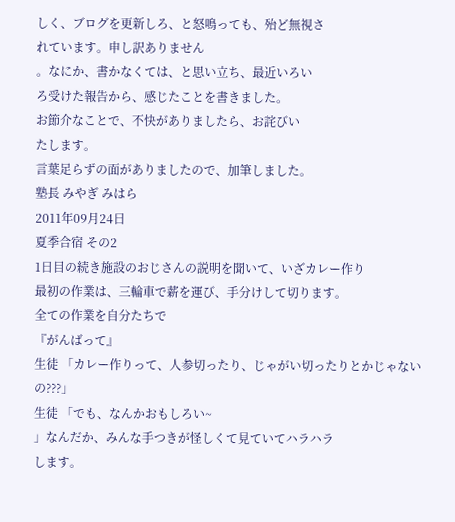しく、ブログを更新しろ、と怒鳴っても、殆ど無視さ
れています。申し訳ありません
。なにか、書かなくては、と思い立ち、最近いろい
ろ受けた報告から、感じたことを書きました。
お節介なことで、不快がありましたら、お詫びい
たします。
言葉足らずの面がありましたので、加筆しました。
塾長 みやぎ みはら
2011年09月24日
夏季合宿 その2
1日目の続き施設のおじさんの説明を聞いて、いざカレー作り
最初の作業は、三輪車で薪を運び、手分けして切ります。
全ての作業を自分たちで
『がんばって』
生徒 「カレー作りって、人参切ったり、じゃがい切ったりとかじゃないの???」
生徒 「でも、なんかおもしろい~
」なんだか、みんな手つきが怪しくて見ていてハラハラ
します。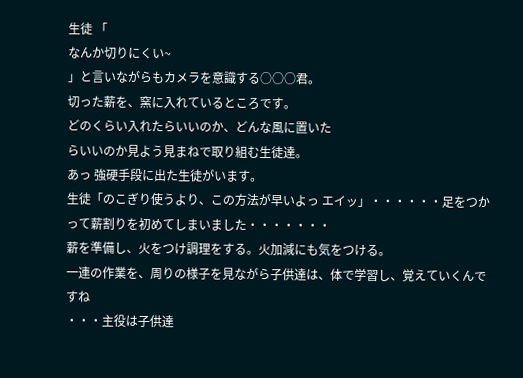生徒 「
なんか切りにくい~
」と言いながらもカメラを意識する○○○君。
切った薪を、窯に入れているところです。
どのくらい入れたらいいのか、どんな風に置いた
らいいのか見よう見まねで取り組む生徒達。
あっ 強硬手段に出た生徒がいます。
生徒「のこぎり使うより、この方法が早いよっ エイッ」・・・・・・足をつかって薪割りを初めてしまいました・・・・・・・
薪を準備し、火をつけ調理をする。火加減にも気をつける。
一連の作業を、周りの様子を見ながら子供達は、体で学習し、覚えていくんですね
・・・主役は子供達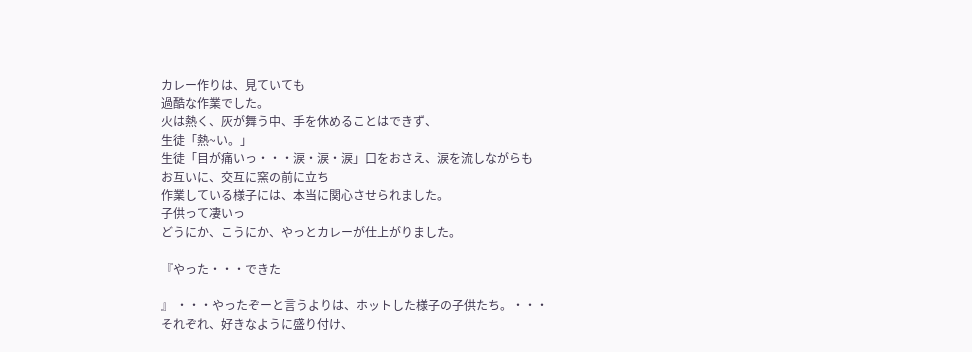カレー作りは、見ていても
過酷な作業でした。
火は熱く、灰が舞う中、手を休めることはできず、
生徒「熱~い。」
生徒「目が痛いっ・・・涙・涙・涙」口をおさえ、涙を流しながらも
お互いに、交互に窯の前に立ち
作業している様子には、本当に関心させられました。
子供って凄いっ
どうにか、こうにか、やっとカレーが仕上がりました。

『やった・・・できた

』 ・・・やったぞーと言うよりは、ホットした様子の子供たち。・・・
それぞれ、好きなように盛り付け、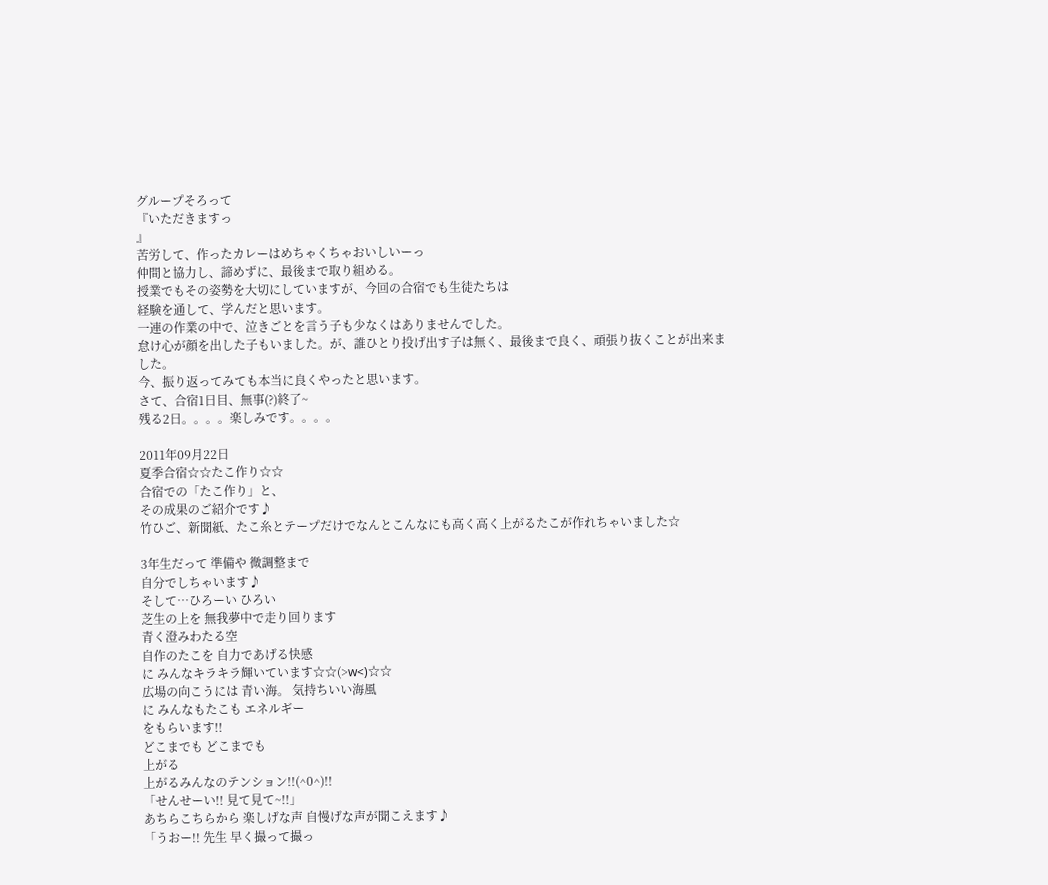グループそろって
『いただきますっ
』
苦労して、作ったカレーはめちゃくちゃおいしいーっ
仲間と協力し、諦めずに、最後まで取り組める。
授業でもその姿勢を大切にしていますが、今回の合宿でも生徒たちは
経験を通して、学んだと思います。
一連の作業の中で、泣きごとを言う子も少なくはありませんでした。
怠け心が顔を出した子もいました。が、誰ひとり投げ出す子は無く、最後まで良く、頑張り抜くことが出来ました。
今、振り返ってみても本当に良くやったと思います。
さて、合宿1日目、無事(?)終了~
残る2日。。。。楽しみです。。。。

2011年09月22日
夏季合宿☆☆たこ作り☆☆
合宿での「たこ作り」と、
その成果のご紹介です♪
竹ひご、新聞紙、たこ糸とテープだけでなんとこんなにも高く高く上がるたこが作れちゃいました☆

3年生だって 準備や 微調整まで
自分でしちゃいます♪
そして…ひろーい ひろい
芝生の上を 無我夢中で走り回ります
青く澄みわたる空
自作のたこを 自力であげる快感
に みんなキラキラ輝いています☆☆(>w<)☆☆
広場の向こうには 青い海。 気持ちいい海風
に みんなもたこも エネルギー
をもらいます!!
どこまでも どこまでも
上がる
上がるみんなのテンション!!(^0^)!!
「せんせーい!! 見て見て~!!」
あちらこちらから 楽しげな声 自慢げな声が聞こえます♪
「うおー!! 先生 早く撮って撮っ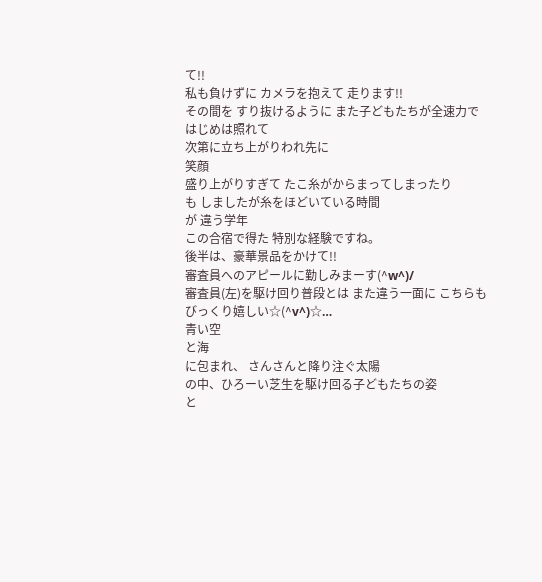て!!
私も負けずに カメラを抱えて 走ります!!
その間を すり抜けるように また子どもたちが全速力で
はじめは照れて
次第に立ち上がりわれ先に
笑顔
盛り上がりすぎて たこ糸がからまってしまったり
も しましたが糸をほどいている時間
が 違う学年
この合宿で得た 特別な経験ですね。
後半は、豪華景品をかけて!!
審査員へのアピールに勤しみまーす(^w^)/
審査員(左)を駆け回り普段とは また違う一面に こちらもびっくり嬉しい☆(^v^)☆…
青い空
と海
に包まれ、 さんさんと降り注ぐ太陽
の中、ひろーい芝生を駆け回る子どもたちの姿
と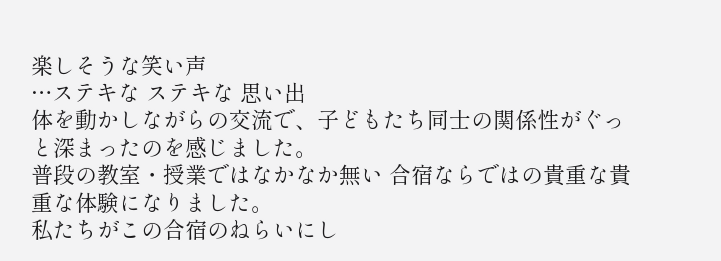楽しそうな笑い声
…ステキな ステキな 思い出
体を動かしながらの交流で、子どもたち同士の関係性がぐっと深まったのを感じました。
普段の教室・授業ではなかなか無い 合宿ならではの貴重な貴重な体験になりました。
私たちがこの合宿のねらいにし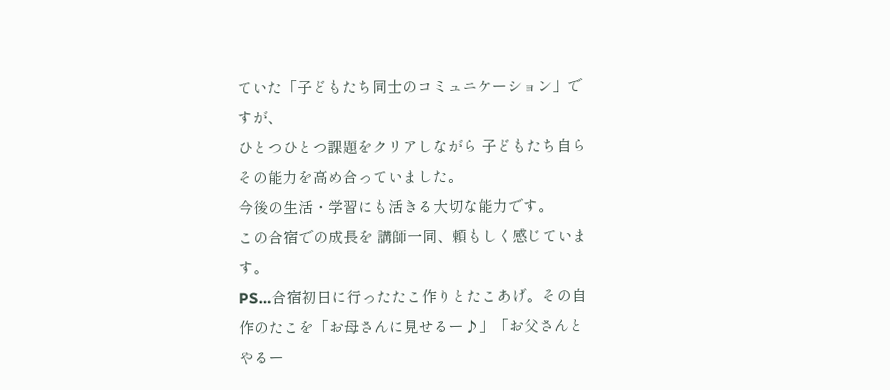ていた「子どもたち同士のコミュニケーション」ですが、
ひとつひとつ課題をクリアしながら 子どもたち自らその能力を高め合っていました。
今後の生活・学習にも活きる大切な能力です。
この合宿での成長を 講師一同、頼もしく感じています。
PS…合宿初日に行ったたこ作りとたこあげ。その自作のたこを「お母さんに見せるー♪」「お父さんとやるー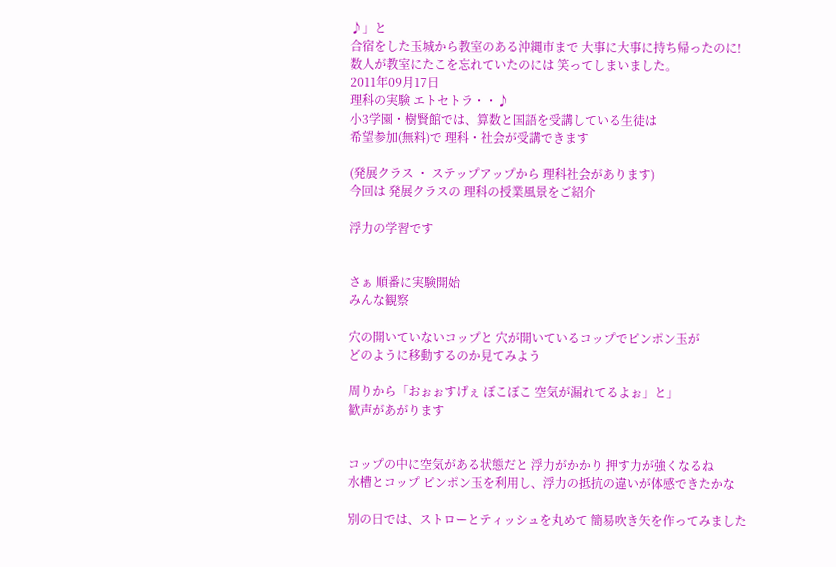♪」と
合宿をした玉城から教室のある沖縄市まで 大事に大事に持ち帰ったのに!
数人が教室にたこを忘れていたのには 笑ってしまいました。
2011年09月17日
理科の実験 エトセトラ・・♪
小3学園・樹賢館では、算数と国語を受講している生徒は
希望参加(無料)で 理科・社会が受講できます

(発展クラス ・ ステップアップから 理科社会があります)
今回は 発展クラスの 理科の授業風景をご紹介

浮力の学習です


さぁ 順番に実験開始
みんな観察

穴の開いていないコップと 穴が開いているコップでピンポン玉が
どのように移動するのか見てみよう

周りから「おぉぉすげぇ ぼこぼこ 空気が漏れてるよぉ」と」
歓声があがります


コップの中に空気がある状態だと 浮力がかかり 押す力が強くなるね
水槽とコップ ピンポン玉を利用し、浮力の抵抗の違いが体感できたかな

別の日では、ストローとティッシュを丸めて 簡易吹き矢を作ってみました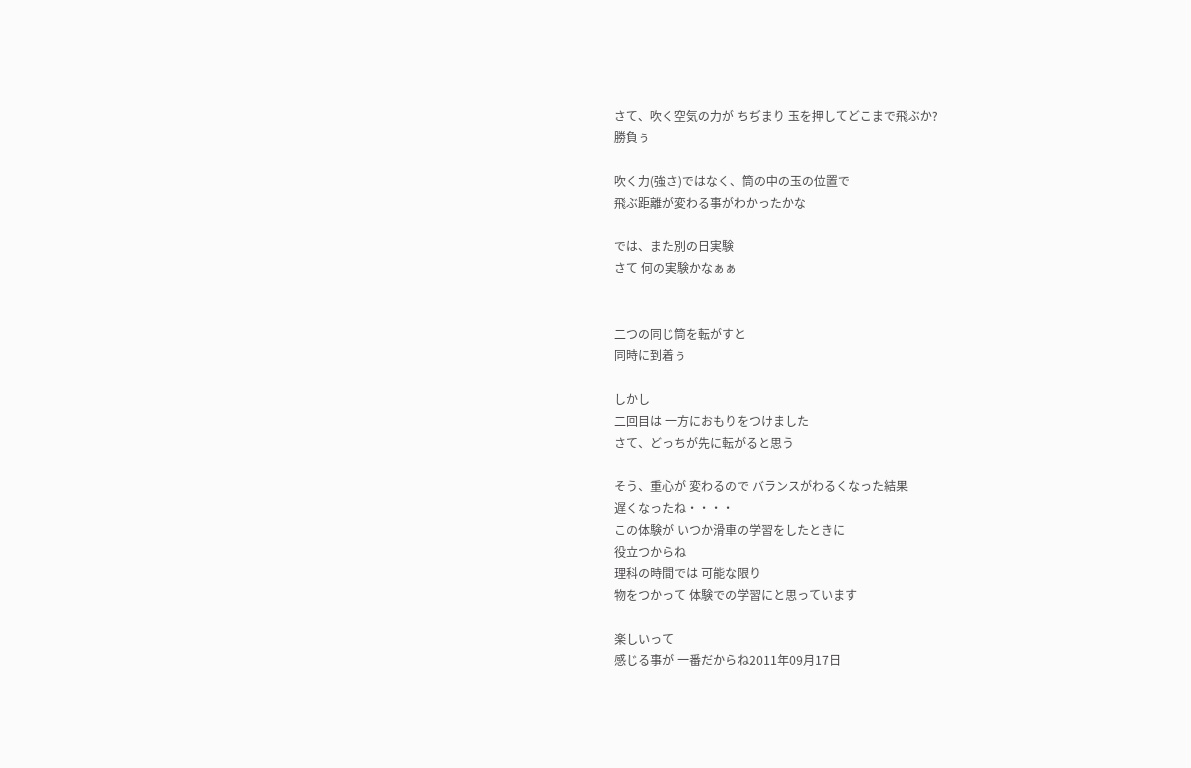さて、吹く空気の力が ちぢまり 玉を押してどこまで飛ぶか?
勝負ぅ

吹く力(強さ)ではなく、筒の中の玉の位置で
飛ぶ距離が変わる事がわかったかな

では、また別の日実験
さて 何の実験かなぁぁ


二つの同じ筒を転がすと
同時に到着ぅ

しかし
二回目は 一方におもりをつけました
さて、どっちが先に転がると思う

そう、重心が 変わるので バランスがわるくなった結果
遅くなったね・・・・
この体験が いつか滑車の学習をしたときに
役立つからね
理科の時間では 可能な限り
物をつかって 体験での学習にと思っています

楽しいって
感じる事が 一番だからね2011年09月17日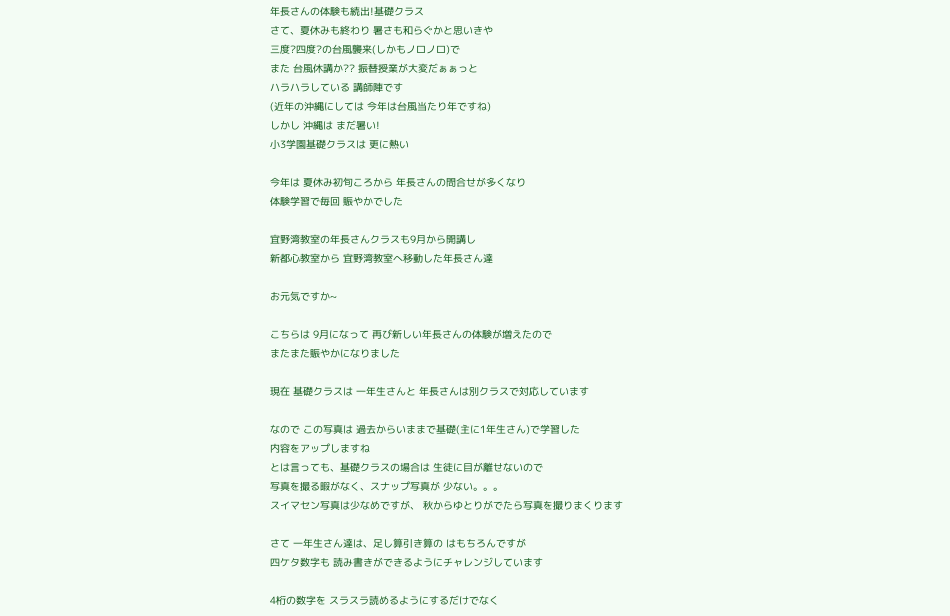年長さんの体験も続出!基礎クラス
さて、夏休みも終わり 暑さも和らぐかと思いきや
三度?四度?の台風襲来(しかもノロノロ)で
また 台風休講か?? 振替授業が大変だぁぁっと
ハラハラしている 講師陣です
(近年の沖縄にしては 今年は台風当たり年ですね)
しかし 沖縄は まだ暑い!
小3学園基礎クラスは 更に熱い

今年は 夏休み初旬ころから 年長さんの問合せが多くなり
体験学習で毎回 賑やかでした

宜野湾教室の年長さんクラスも9月から開講し
新都心教室から 宜野湾教室へ移動した年長さん達

お元気ですか~

こちらは 9月になって 再び新しい年長さんの体験が増えたので
またまた賑やかになりました

現在 基礎クラスは 一年生さんと 年長さんは別クラスで対応しています

なので この写真は 過去からいままで基礎(主に1年生さん)で学習した
内容をアップしますね
とは言っても、基礎クラスの場合は 生徒に目が離せないので
写真を撮る暇がなく、スナップ写真が 少ない。。。
スイマセン写真は少なめですが、 秋からゆとりがでたら写真を撮りまくります

さて 一年生さん達は、足し算引き算の はもちろんですが
四ケタ数字も 読み書きができるようにチャレンジしています

4桁の数字を スラスラ読めるようにするだけでなく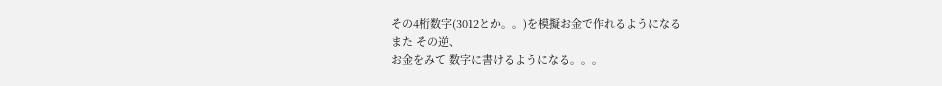その4桁数字(3012とか。。)を模擬お金で作れるようになる
また その逆、
お金をみて 数字に書けるようになる。。。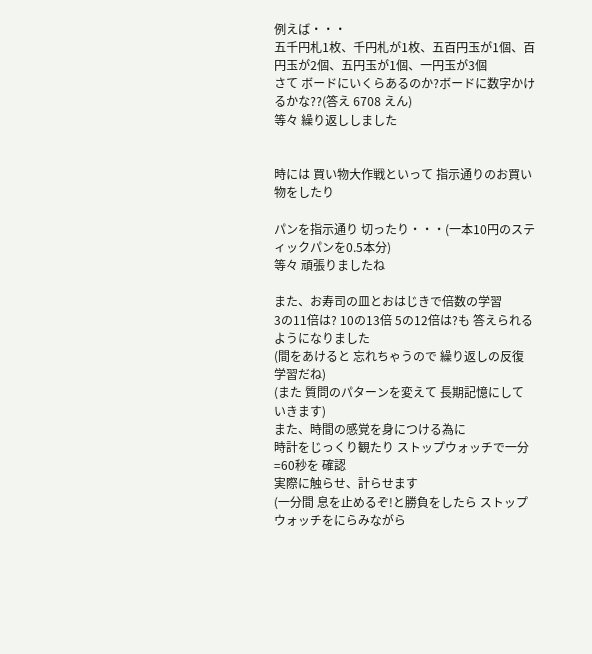例えば・・・
五千円札1枚、千円札が1枚、五百円玉が1個、百円玉が2個、五円玉が1個、一円玉が3個
さて ボードにいくらあるのか?ボードに数字かけるかな??(答え 6708 えん)
等々 繰り返ししました


時には 買い物大作戦といって 指示通りのお買い物をしたり

パンを指示通り 切ったり・・・(一本10円のスティックパンを0.5本分)
等々 頑張りましたね

また、お寿司の皿とおはじきで倍数の学習
3の11倍は? 10の13倍 5の12倍は?も 答えられるようになりました
(間をあけると 忘れちゃうので 繰り返しの反復学習だね)
(また 質問のパターンを変えて 長期記憶にしていきます)
また、時間の感覚を身につける為に
時計をじっくり観たり ストップウォッチで一分=60秒を 確認
実際に触らせ、計らせます
(一分間 息を止めるぞ!と勝負をしたら ストップウォッチをにらみながら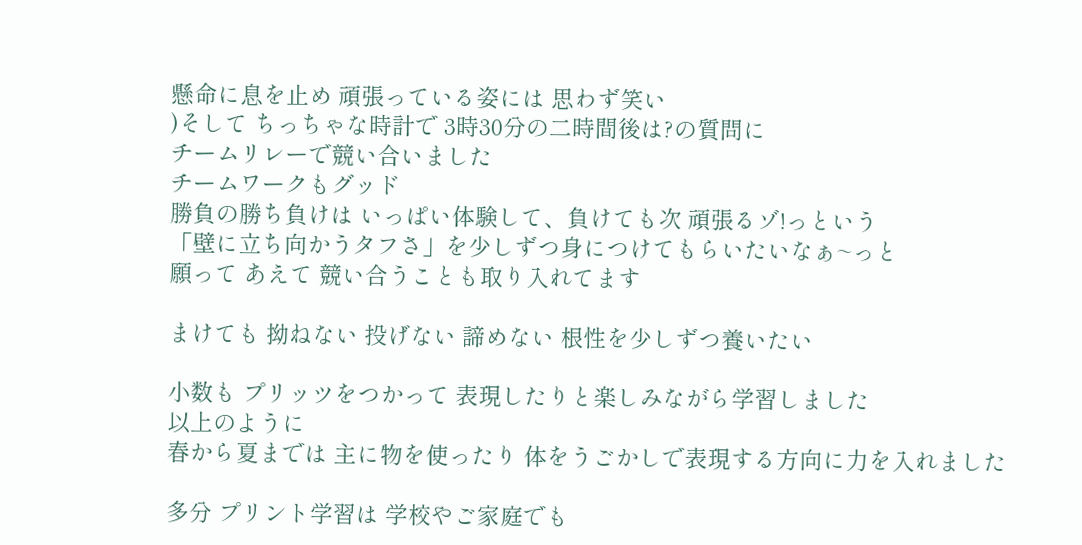懸命に息を止め 頑張っている姿には 思わず笑い
)そして ちっちゃな時計で 3時30分の二時間後は?の質問に
チームリレーで競い合いました
チームワークもグッド
勝負の勝ち負けは いっぱい体験して、負けても次 頑張るゾ!っという
「壁に立ち向かうタフさ」を少しずつ身につけてもらいたいなぁ~っと
願って あえて 競い合うことも取り入れてます

まけても 拗ねない 投げない 諦めない 根性を少しずつ養いたい

小数も プリッツをつかって 表現したりと楽しみながら学習しました
以上のように
春から夏までは 主に物を使ったり 体をうごかしで表現する方向に力を入れました

多分 プリント学習は 学校やご家庭でも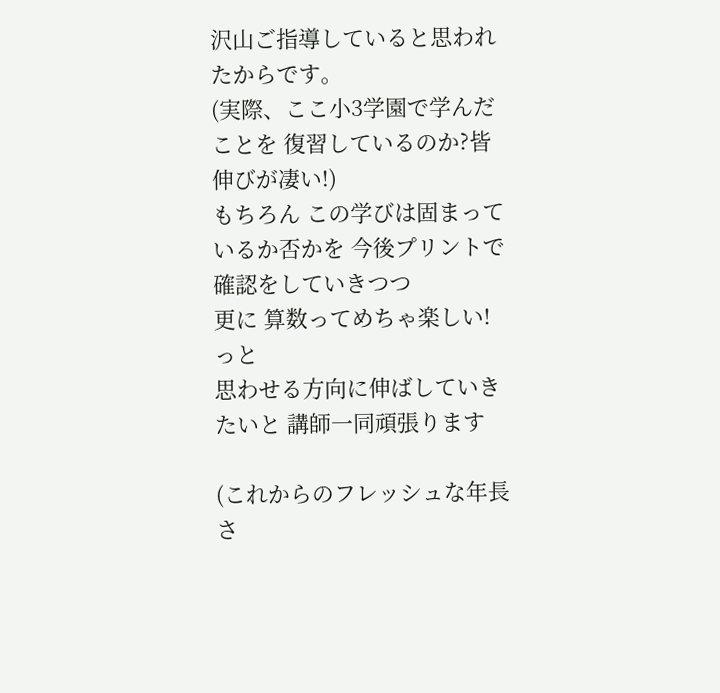沢山ご指導していると思われたからです。
(実際、ここ小3学園で学んだことを 復習しているのか?皆 伸びが凄い!)
もちろん この学びは固まっているか否かを 今後プリントで確認をしていきつつ
更に 算数ってめちゃ楽しい! っと
思わせる方向に伸ばしていきたいと 講師一同頑張ります

(これからのフレッシュな年長さ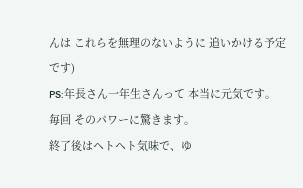んは これらを無理のないように 追いかける予定です)
PS:年長さん一年生さんって 本当に元気です。毎回 そのパワーに驚きます。
終了後はヘトヘト気味で、ゆ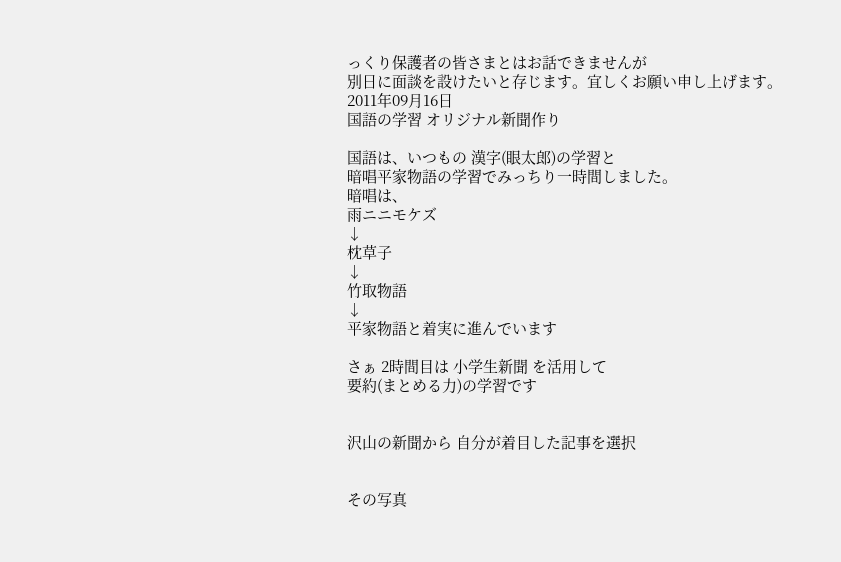っくり保護者の皆さまとはお話できませんが
別日に面談を設けたいと存じます。宜しくお願い申し上げます。
2011年09月16日
国語の学習 オリジナル新聞作り

国語は、いつもの 漢字(眼太郎)の学習と
暗唱平家物語の学習でみっちり一時間しました。
暗唱は、
雨ニニモケズ
↓
枕草子
↓
竹取物語
↓
平家物語と着実に進んでいます

さぁ 2時間目は 小学生新聞 を活用して
要約(まとめる力)の学習です


沢山の新聞から 自分が着目した記事を選択


その写真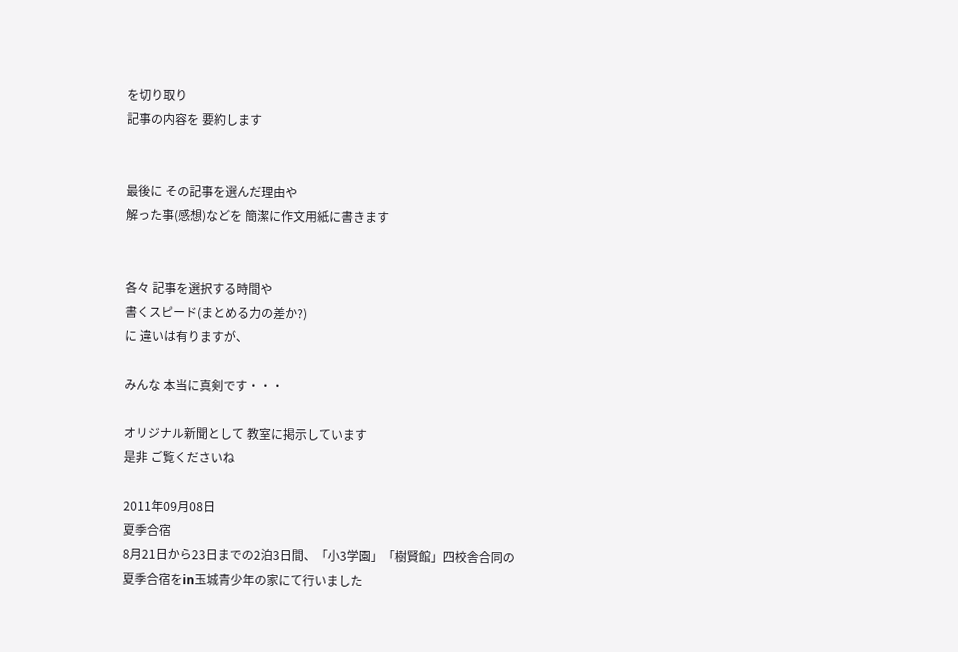を切り取り
記事の内容を 要約します


最後に その記事を選んだ理由や
解った事(感想)などを 簡潔に作文用紙に書きます


各々 記事を選択する時間や
書くスピード(まとめる力の差か?)
に 違いは有りますが、

みんな 本当に真剣です・・・

オリジナル新聞として 教室に掲示しています
是非 ご覧くださいね

2011年09月08日
夏季合宿
8月21日から23日までの2泊3日間、「小3学園」「樹賢館」四校舎合同の
夏季合宿をin玉城青少年の家にて行いました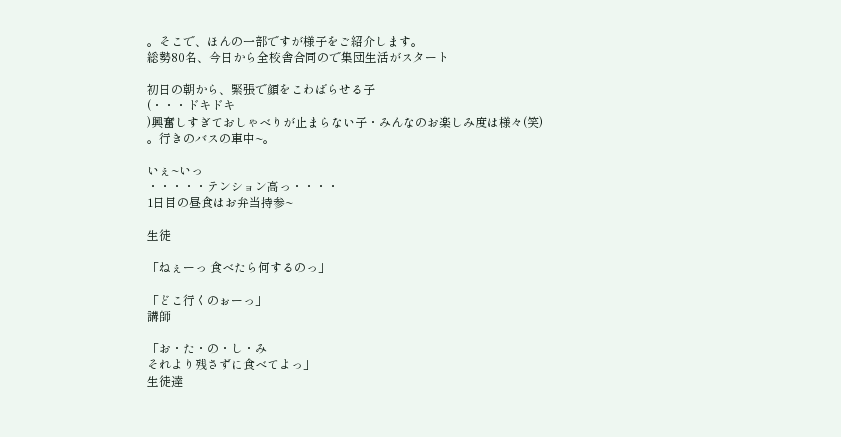。そこで、ほんの一部ですが様子をご紹介します。
総勢80名、今日から全校舎合同ので集団生活がスタート

初日の朝から、緊張で顔をこわばらせる子
(・・・ドキドキ
)興奮しすぎておしゃべりが止まらない子・みんなのお楽しみ度は様々(笑)
。行きのバスの車中~。

いぇ~いっ
・・・・・テンション高っ・・・・
1日目の昼食はお弁当持参~

生徒

「ねぇーっ 食べたら何するのっ」

「どこ行くのぉーっ」
講師

「お・た・の・し・み
それより残さずに食べてよっ」
生徒達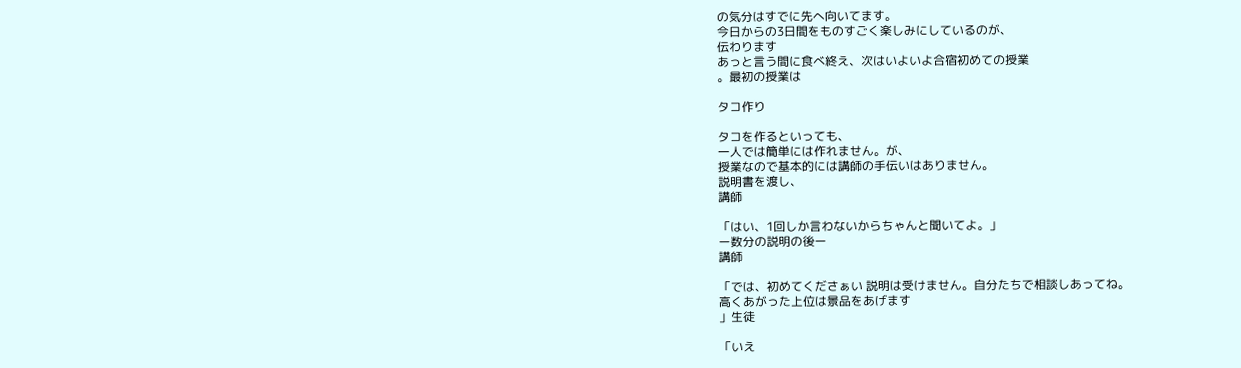の気分はすでに先へ向いてます。
今日からの3日間をものすごく楽しみにしているのが、
伝わります
あっと言う間に食べ終え、次はいよいよ合宿初めての授業
。最初の授業は

タコ作り

タコを作るといっても、
一人では簡単には作れません。が、
授業なので基本的には講師の手伝いはありません。
説明書を渡し、
講師

「はい、1回しか言わないからちゃんと聞いてよ。」
ー数分の説明の後ー
講師

「では、初めてくださぁい 説明は受けません。自分たちで相談しあってね。
高くあがった上位は景品をあげます
」生徒

「いえ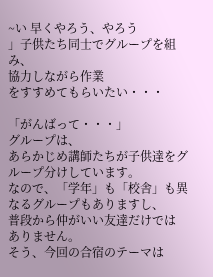~い 早くやろう、やろう
」子供たち同士でグループを組み、
協力しながら作業
をすすめてもらいたい・・・

「がんばって・・・」
グループは、
あらかじめ講師たちが子供達をグループ分けしています。
なので、「学年」も「校舎」も異なるグループもありますし、
普段から仲がいい友達だけでは
ありません。
そう、今回の合宿のテーマは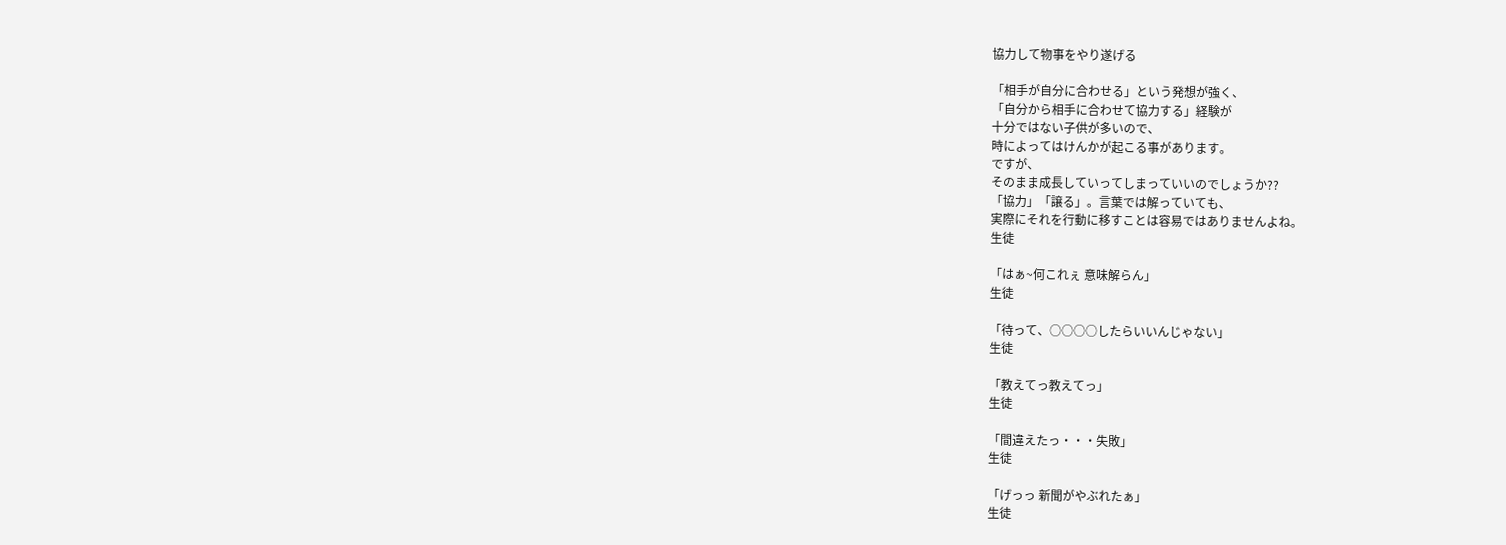協力して物事をやり遂げる

「相手が自分に合わせる」という発想が強く、
「自分から相手に合わせて協力する」経験が
十分ではない子供が多いので、
時によってはけんかが起こる事があります。
ですが、
そのまま成長していってしまっていいのでしょうか??
「協力」「譲る」。言葉では解っていても、
実際にそれを行動に移すことは容易ではありませんよね。
生徒

「はぁ~何これぇ 意味解らん」
生徒

「待って、○○○○したらいいんじゃない」
生徒

「教えてっ教えてっ」
生徒

「間違えたっ・・・失敗」
生徒

「げっっ 新聞がやぶれたぁ」
生徒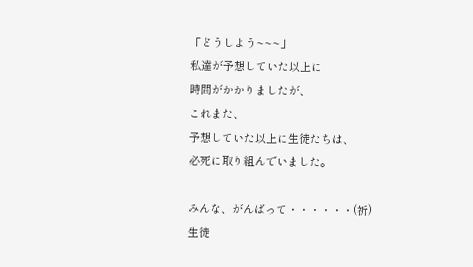「どうしよう~~~」
私達が予想していた以上に
時間がかかりましたが、
これまた、
予想していた以上に生徒たちは、
必死に取り組んでいました。

みんな、がんばって・・・・・・(祈)
生徒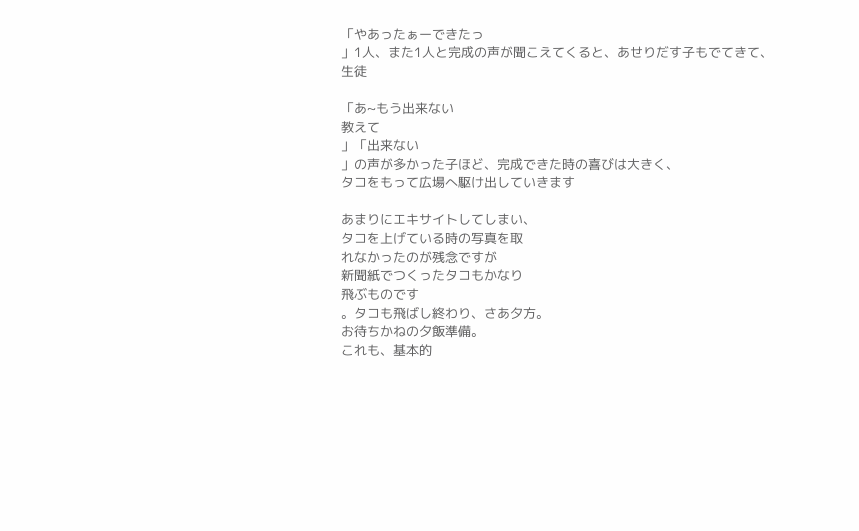「やあったぁーできたっ
」1人、また1人と完成の声が聞こえてくると、あせりだす子もでてきて、
生徒

「あ~もう出来ない
教えて
」「出来ない
」の声が多かった子ほど、完成できた時の喜びは大きく、
タコをもって広場へ駆け出していきます

あまりにエキサイトしてしまい、
タコを上げている時の写真を取
れなかったのが残念ですが
新聞紙でつくったタコもかなり
飛ぶものです
。タコも飛ばし終わり、さあ夕方。
お待ちかねの夕飯準備。
これも、基本的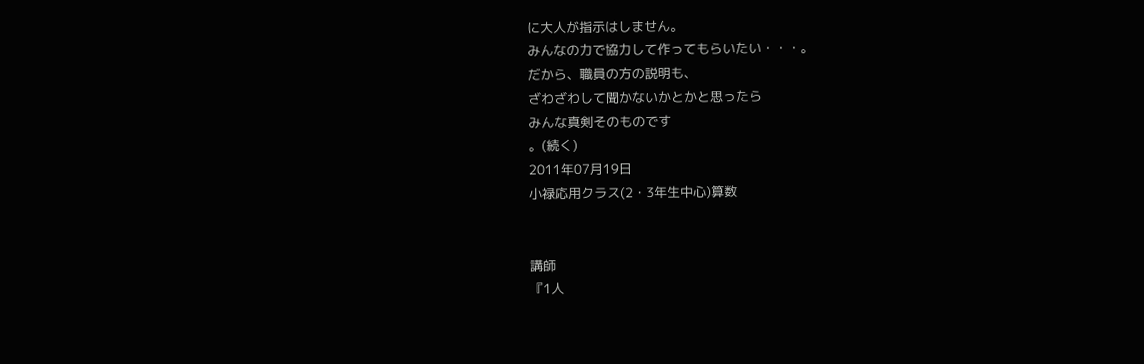に大人が指示はしません。
みんなの力で協力して作ってもらいたい・・・。
だから、職員の方の説明も、
ざわざわして聞かないかとかと思ったら
みんな真剣そのものです
。(続く)
2011年07月19日
小禄応用クラス(2・3年生中心)算数


講師
『1人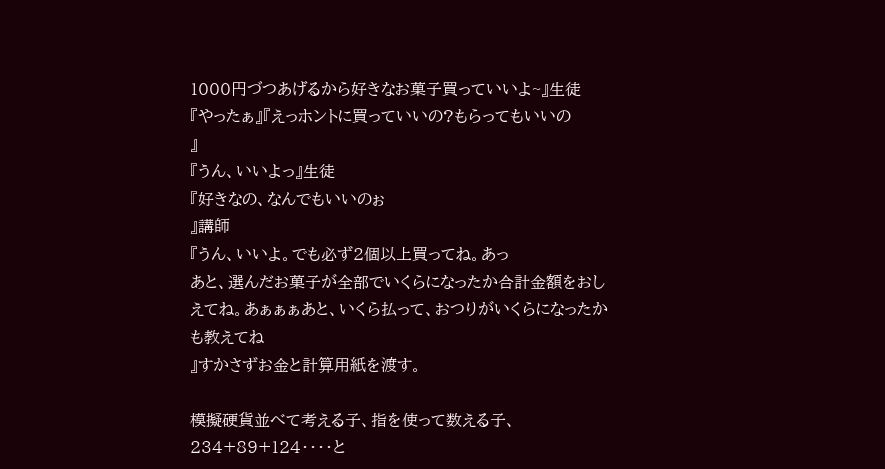1000円づつあげるから好きなお菓子買っていいよ~』生徒
『やったぁ』『えっホントに買っていいの?もらってもいいの
』
『うん、いいよっ』生徒
『好きなの、なんでもいいのぉ
』講師
『うん、いいよ。でも必ず2個以上買ってね。あっ
あと、選んだお菓子が全部でいくらになったか合計金額をおしえてね。あぁぁぁあと、いくら払って、おつりがいくらになったかも教えてね
』すかさずお金と計算用紙を渡す。

模擬硬貨並べて考える子、指を使って数える子、234+89+124・・・・と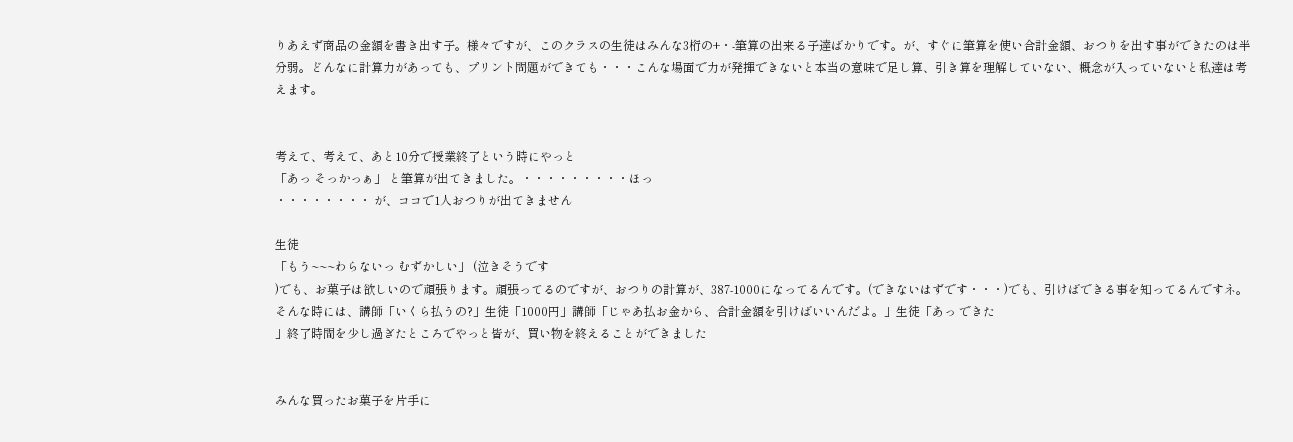りあえず商品の金額を書き出す子。様々ですが、このクラスの生徒はみんな3桁の+・-筆算の出来る子達ばかりです。が、すぐに筆算を使い合計金額、おつりを出す事ができたのは半分弱。どんなに計算力があっても、プリント問題ができても・・・こんな場面で力が発揮できないと本当の意味で足し算、引き算を理解していない、概念が入っていないと私達は考えます。


考えて、考えて、あと10分で授業終了という時にやっと
「あっ そっかっぁ」 と筆算が出てきました。・・・・・・・・・ほっ
・・・・・・・・ が、ココで1人おつりが出てきません

生徒
「もう~~~わらないっ むずかしい」 (泣きそうです
)でも、お菓子は欲しいので頑張ります。頑張ってるのですが、おつりの計算が、387-1000になってるんです。(できないはずです・・・)でも、引けばできる事を知ってるんですネ。
そんな時には、講師「いくら払うの?」生徒「1000円」講師「じゃあ払お金から、合計金額を引けばいいんだよ。」生徒「あっ できた
」終了時間を少し過ぎたところでやっと皆が、買い物を終えることができました


みんな買ったお菓子を片手に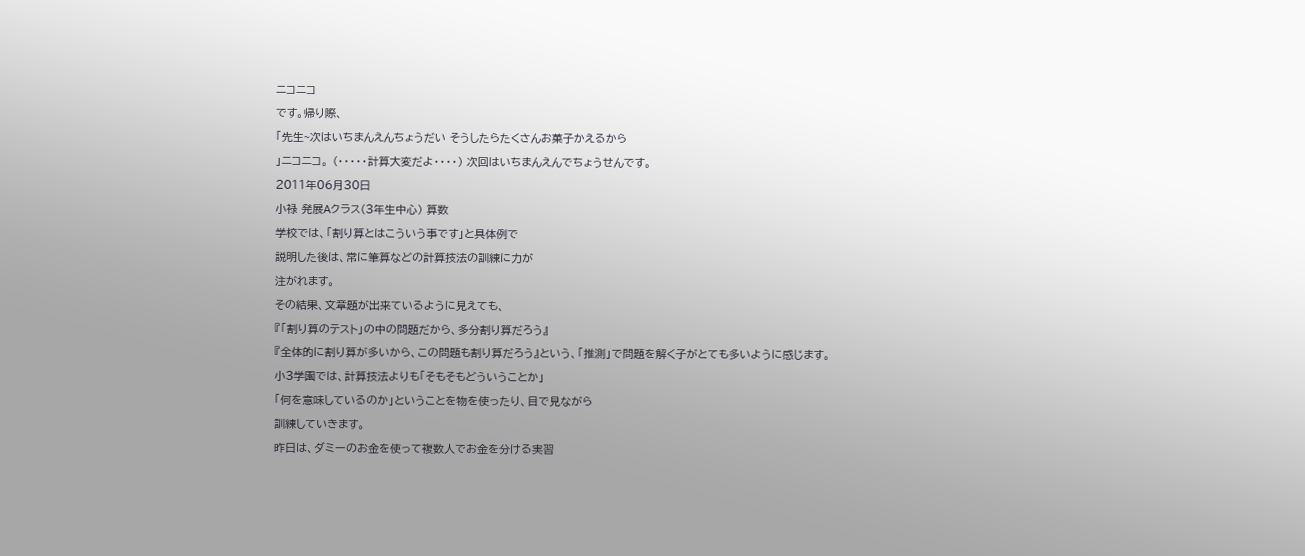ニコニコ
です。帰り際、
「先生~次はいちまんえんちょうだい そうしたらたくさんお菓子かえるから
」ニコニコ。 (・・・・・計算大変だよ・・・・) 次回はいちまんえんでちょうせんです。
2011年06月30日
小禄 発展Aクラス(3年生中心) 算数
学校では、「割り算とはこういう事です」と具体例で
説明した後は、常に筆算などの計算技法の訓練に力が
注がれます。
その結果、文章題が出来ているように見えても、
『「割り算のテスト」の中の問題だから、多分割り算だろう』
『全体的に割り算が多いから、この問題も割り算だろう』という、「推測」で問題を解く子がとても多いように感じます。
小3学園では、計算技法よりも「そもそもどういうことか」
「何を意味しているのか」ということを物を使ったり、目で見ながら
訓練していきます。
昨日は、ダミーのお金を使って複数人でお金を分ける実習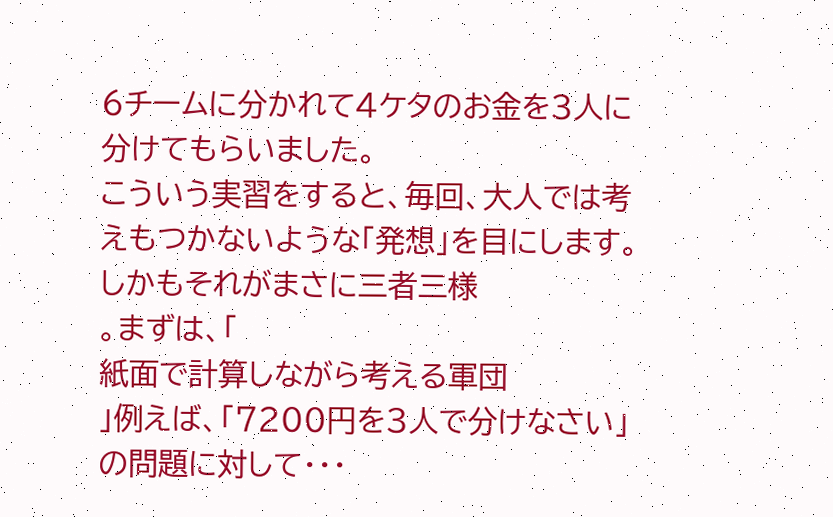6チームに分かれて4ケタのお金を3人に分けてもらいました。
こういう実習をすると、毎回、大人では考えもつかないような「発想」を目にします。
しかもそれがまさに三者三様
。まずは、「
紙面で計算しながら考える軍団
」例えば、「7200円を3人で分けなさい」の問題に対して・・・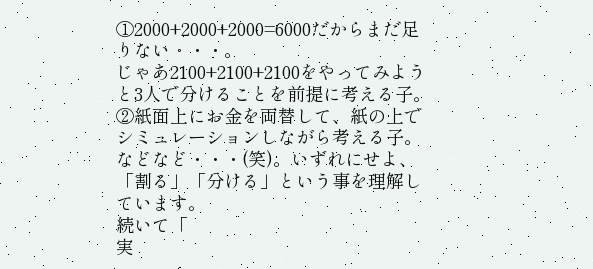①2000+2000+2000=6000だからまだ足りない・・・。
じゃあ2100+2100+2100をやってみよう
と3人で分けることを前提に考える子。
②紙面上にお金を両替して、紙の上でシミュレーションしながら考える子。
などなど・・・(笑)。いずれにせよ、「割る」「分ける」という事を理解しています。
続いて「
実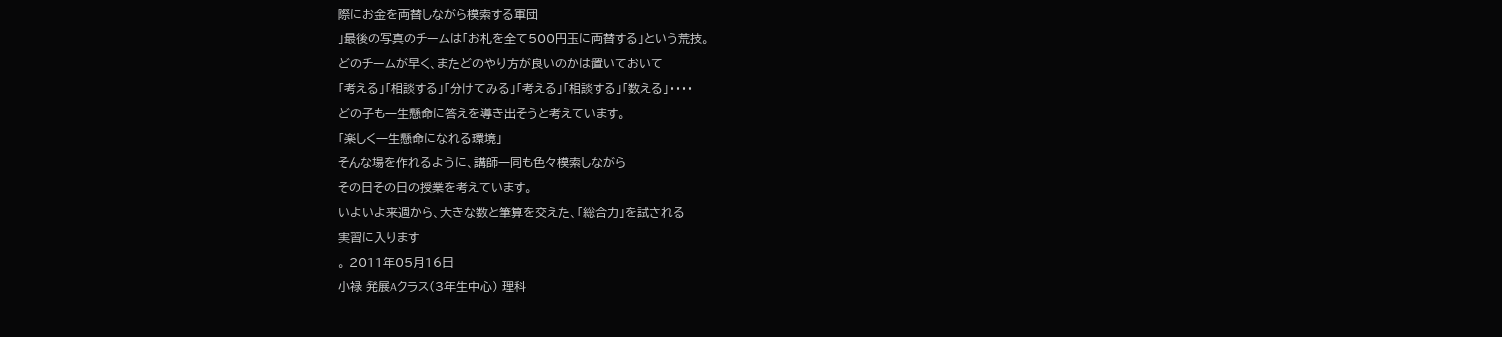際にお金を両替しながら模索する軍団
」最後の写真のチームは「お札を全て500円玉に両替する」という荒技。
どのチームが早く、またどのやり方が良いのかは置いておいて
「考える」「相談する」「分けてみる」「考える」「相談する」「数える」・・・・
どの子も一生懸命に答えを導き出そうと考えています。
「楽しく一生懸命になれる環境」
そんな場を作れるように、講師一同も色々模索しながら
その日その日の授業を考えています。
いよいよ来週から、大きな数と筆算を交えた、「総合力」を試される
実習に入ります
。 2011年05月16日
小禄 発展Aクラス(3年生中心) 理科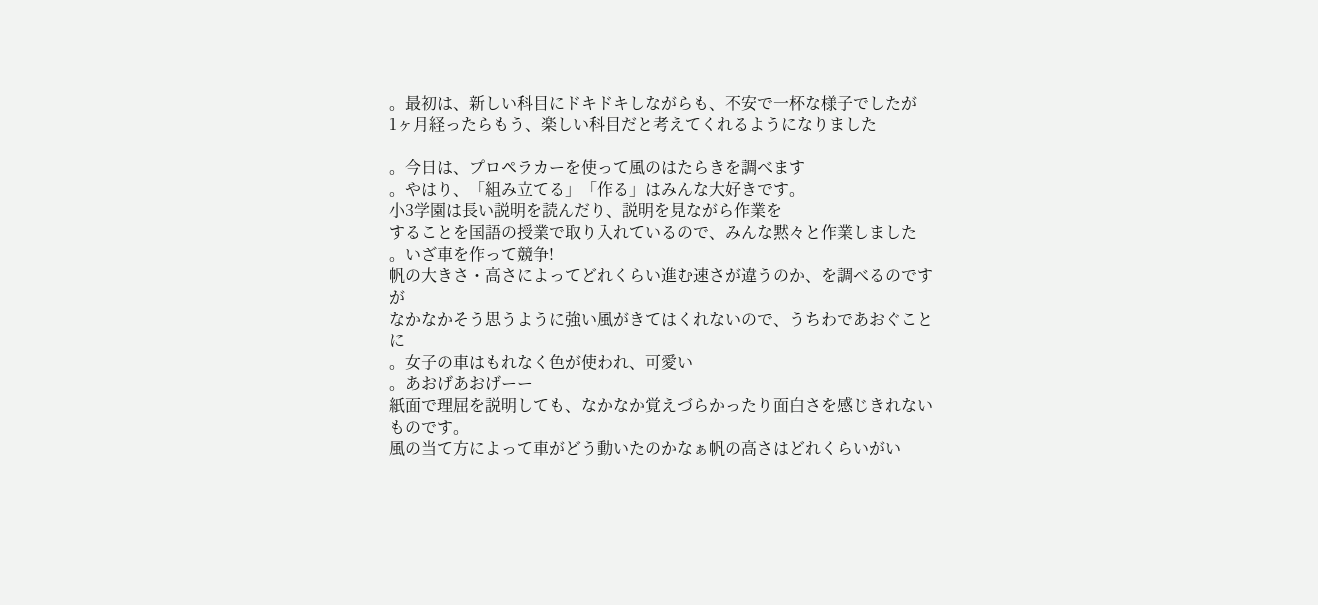。最初は、新しい科目にドキドキしながらも、不安で一杯な様子でしたが
1ヶ月経ったらもう、楽しい科目だと考えてくれるようになりました

。今日は、プロペラカーを使って風のはたらきを調べます
。やはり、「組み立てる」「作る」はみんな大好きです。
小3学園は長い説明を読んだり、説明を見ながら作業を
することを国語の授業で取り入れているので、みんな黙々と作業しました
。いざ車を作って競争!
帆の大きさ・高さによってどれくらい進む速さが違うのか、を調べるのですが
なかなかそう思うように強い風がきてはくれないので、うちわであおぐことに
。女子の車はもれなく色が使われ、可愛い
。あおげあおげーー
紙面で理屈を説明しても、なかなか覚えづらかったり面白さを感じきれない
ものです。
風の当て方によって車がどう動いたのかなぁ帆の高さはどれくらいがい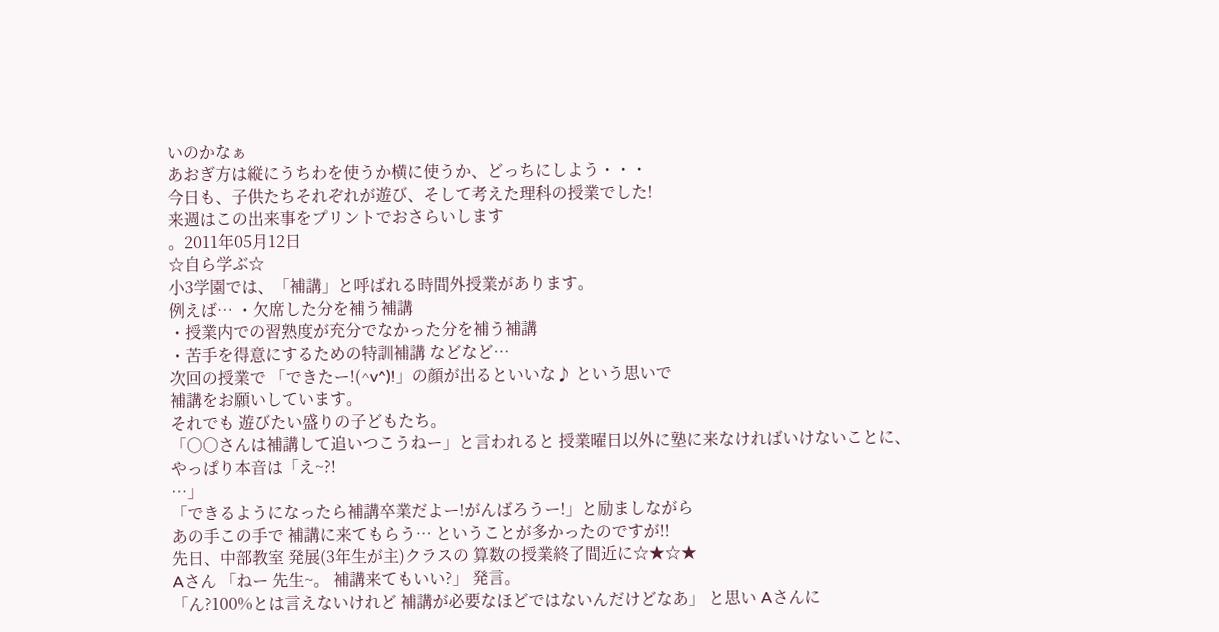いのかなぁ
あおぎ方は縦にうちわを使うか横に使うか、どっちにしよう・・・
今日も、子供たちそれぞれが遊び、そして考えた理科の授業でした!
来週はこの出来事をプリントでおさらいします
。2011年05月12日
☆自ら学ぶ☆
小3学園では、「補講」と呼ばれる時間外授業があります。
例えば… ・欠席した分を補う補講
・授業内での習熟度が充分でなかった分を補う補講
・苦手を得意にするための特訓補講 などなど…
次回の授業で 「できたー!(^v^)!」の顔が出るといいな♪ という思いで
補講をお願いしています。
それでも 遊びたい盛りの子どもたち。
「○○さんは補講して追いつこうねー」と言われると 授業曜日以外に塾に来なければいけないことに、
やっぱり本音は「え~?!
…」
「できるようになったら補講卒業だよー!がんばろうー!」と励ましながら
あの手この手で 補講に来てもらう… ということが多かったのですが!!
先日、中部教室 発展(3年生が主)クラスの 算数の授業終了間近に☆★☆★
Aさん 「ねー 先生~。 補講来てもいい?」 発言。
「ん?100%とは言えないけれど 補講が必要なほどではないんだけどなあ」 と思い Aさんに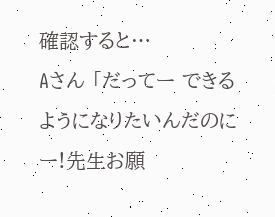確認すると…
Aさん 「だってー できるようになりたいんだのにー!先生お願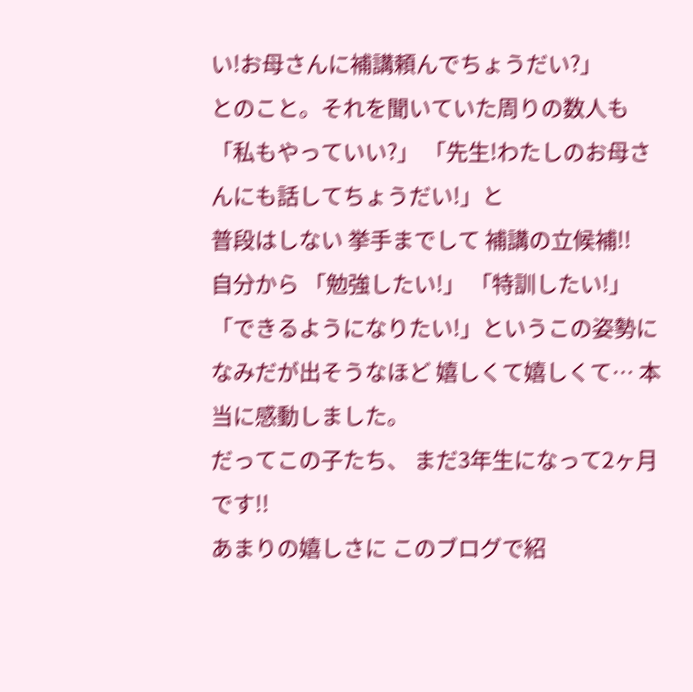い!お母さんに補講頼んでちょうだい?」
とのこと。それを聞いていた周りの数人も
「私もやっていい?」 「先生!わたしのお母さんにも話してちょうだい!」と
普段はしない 挙手までして 補講の立候補!!
自分から 「勉強したい!」 「特訓したい!」 「できるようになりたい!」というこの姿勢に
なみだが出そうなほど 嬉しくて嬉しくて… 本当に感動しました。
だってこの子たち、 まだ3年生になって2ヶ月です!!
あまりの嬉しさに このブログで紹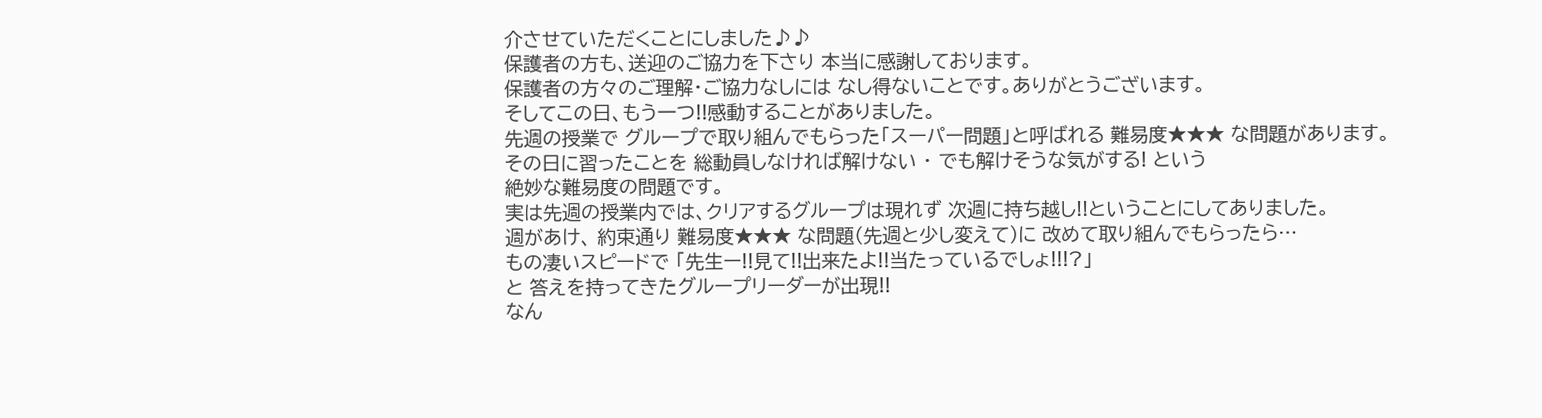介させていただくことにしました♪♪
保護者の方も、送迎のご協力を下さり 本当に感謝しております。
保護者の方々のご理解・ご協力なしには なし得ないことです。ありがとうございます。
そしてこの日、もう一つ!!感動することがありました。
先週の授業で グループで取り組んでもらった「スーパー問題」と呼ばれる 難易度★★★ な問題があります。
その日に習ったことを 総動員しなければ解けない ・ でも解けそうな気がする! という
絶妙な難易度の問題です。
実は先週の授業内では、クリアするグループは現れず 次週に持ち越し!!ということにしてありました。
週があけ、 約束通り 難易度★★★ な問題(先週と少し変えて)に 改めて取り組んでもらったら…
もの凄いスピードで 「先生ー!!見て!!出来たよ!!当たっているでしょ!!!?」
と 答えを持ってきたグループリーダーが出現!!
なん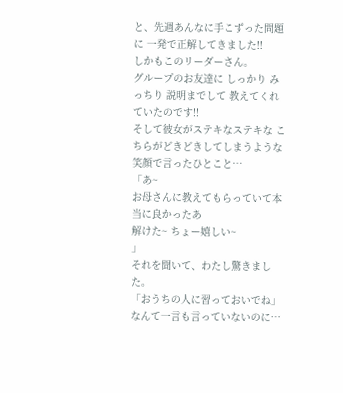と、先週あんなに手こずった問題に 一発で正解してきました!!
しかもこのリーダーさん。
グループのお友達に しっかり みっちり 説明までして 教えてくれていたのです!!
そして彼女がステキなステキな こちらがどきどきしてしまうような笑顔で言ったひとこと…
「あ~
お母さんに教えてもらっていて本当に良かったあ
解けた~ ちょー嬉しい~
」
それを聞いて、わたし驚きました。
「おうちの人に習っておいでね」 なんて一言も言っていないのに…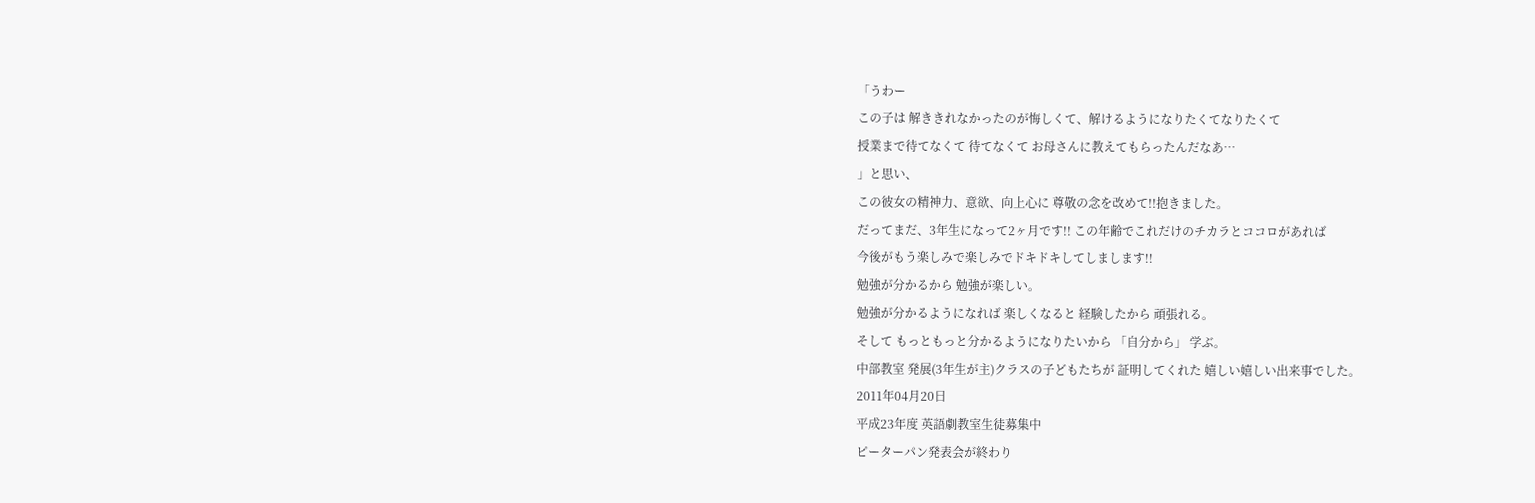「うわー
この子は 解ききれなかったのが悔しくて、解けるようになりたくてなりたくて
授業まで待てなくて 待てなくて お母さんに教えてもらったんだなあ…
」と思い、
この彼女の精神力、意欲、向上心に 尊敬の念を改めて!!抱きました。
だってまだ、3年生になって2ヶ月です!! この年齢でこれだけのチカラとココロがあれば
今後がもう楽しみで楽しみでドキドキしてしまします!!
勉強が分かるから 勉強が楽しい。
勉強が分かるようになれば 楽しくなると 経験したから 頑張れる。
そして もっともっと分かるようになりたいから 「自分から」 学ぶ。
中部教室 発展(3年生が主)クラスの子どもたちが 証明してくれた 嬉しい嬉しい出来事でした。
2011年04月20日
平成23年度 英語劇教室生徒募集中
ピーターパン発表会が終わり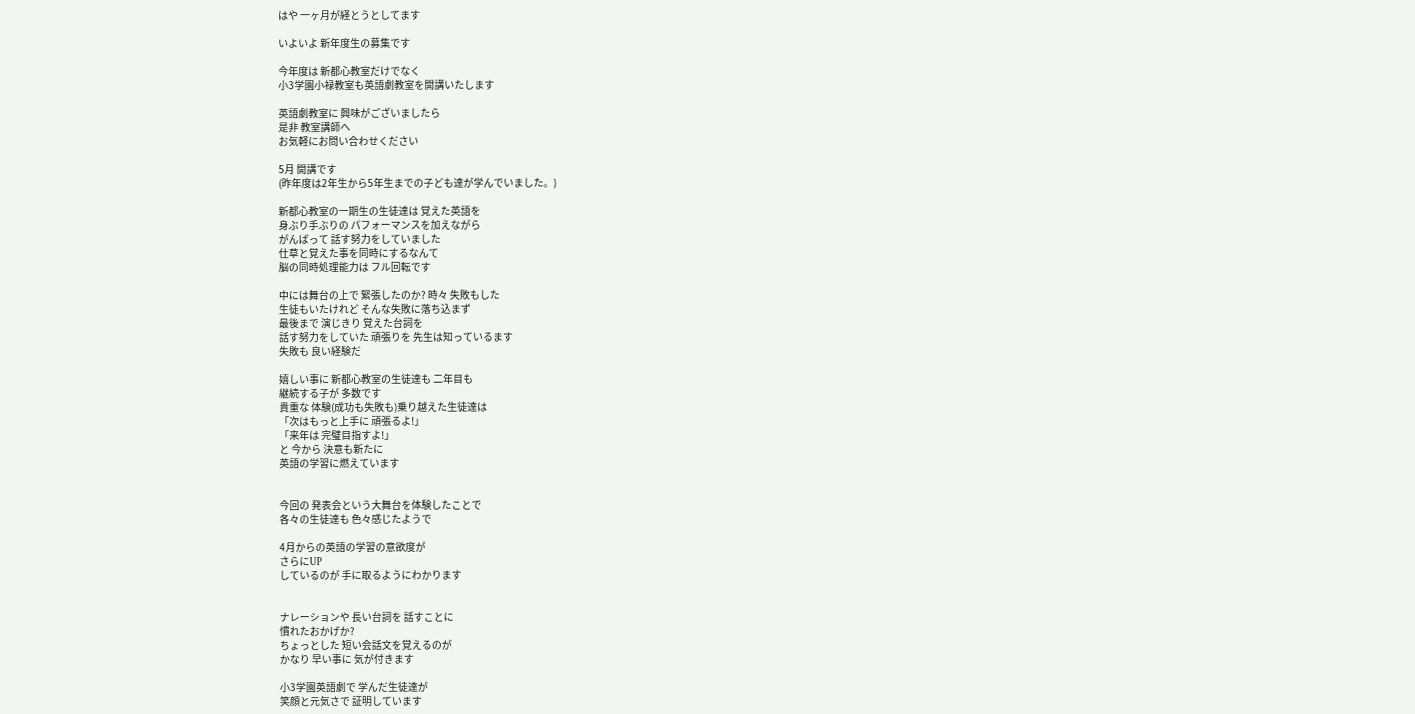はや 一ヶ月が経とうとしてます

いよいよ 新年度生の募集です

今年度は 新都心教室だけでなく
小3学園小禄教室も英語劇教室を開講いたします

英語劇教室に 興味がございましたら
是非 教室講師へ
お気軽にお問い合わせください

5月 開講です
(昨年度は2年生から5年生までの子ども達が学んでいました。)

新都心教室の一期生の生徒達は 覚えた英語を
身ぶり手ぶりの パフォーマンスを加えながら
がんばって 話す努力をしていました
仕草と覚えた事を同時にするなんて
脳の同時処理能力は フル回転です

中には舞台の上で 緊張したのか? 時々 失敗もした
生徒もいたけれど そんな失敗に落ち込まず
最後まで 演じきり 覚えた台詞を
話す努力をしていた 頑張りを 先生は知っているます
失敗も 良い経験だ

嬉しい事に 新都心教室の生徒達も 二年目も
継続する子が 多数です
貴重な 体験(成功も失敗も)乗り越えた生徒達は
「次はもっと上手に 頑張るよ!」
「来年は 完璧目指すよ!」
と 今から 決意も新たに
英語の学習に燃えています


今回の 発表会という大舞台を体験したことで
各々の生徒達も 色々感じたようで

4月からの英語の学習の意欲度が
さらにUP
しているのが 手に取るようにわかります


ナレーションや 長い台詞を 話すことに
慣れたおかげか?
ちょっとした 短い会話文を覚えるのが
かなり 早い事に 気が付きます

小3学園英語劇で 学んだ生徒達が
笑顔と元気さで 証明しています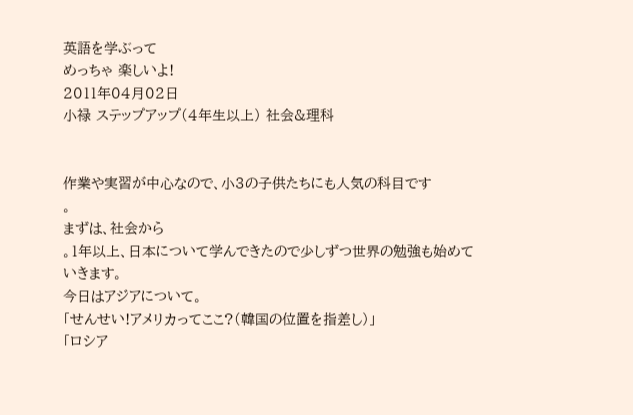英語を学ぶって
めっちゃ 楽しいよ!
2011年04月02日
小禄 ステップアップ(4年生以上) 社会&理科


作業や実習が中心なので、小3の子供たちにも人気の科目です
。
まずは、社会から
。1年以上、日本について学んできたので少しずつ世界の勉強も始めていきます。
今日はアジアについて。
「せんせい!アメリカってここ?(韓国の位置を指差し)」
「ロシア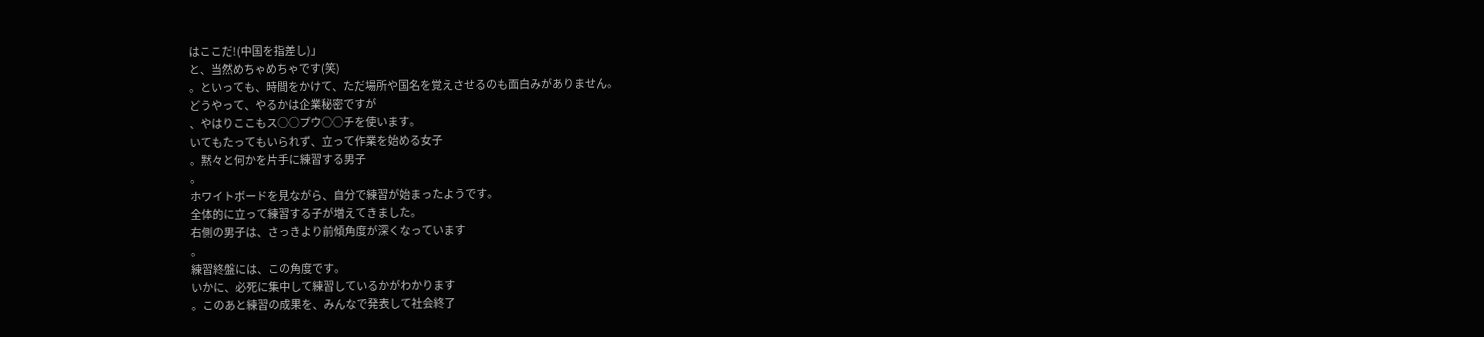はここだ!(中国を指差し)」
と、当然めちゃめちゃです(笑)
。といっても、時間をかけて、ただ場所や国名を覚えさせるのも面白みがありません。
どうやって、やるかは企業秘密ですが
、やはりここもス○○プウ○○チを使います。
いてもたってもいられず、立って作業を始める女子
。黙々と何かを片手に練習する男子
。
ホワイトボードを見ながら、自分で練習が始まったようです。
全体的に立って練習する子が増えてきました。
右側の男子は、さっきより前傾角度が深くなっています
。
練習終盤には、この角度です。
いかに、必死に集中して練習しているかがわかります
。このあと練習の成果を、みんなで発表して社会終了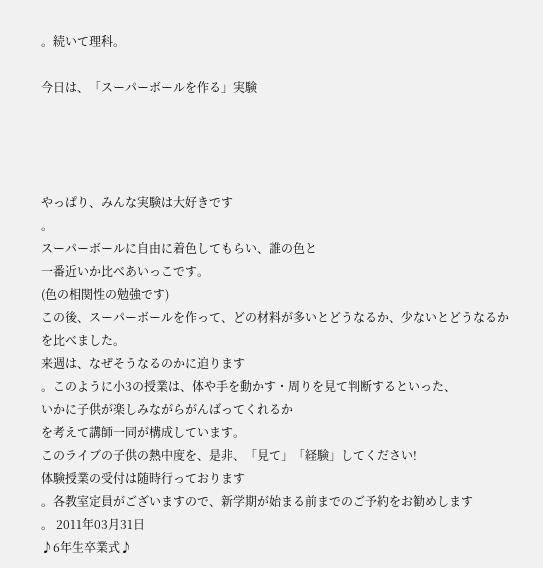。続いて理科。

今日は、「スーパーボールを作る」実験




やっぱり、みんな実験は大好きです
。
スーパーボールに自由に着色してもらい、誰の色と
一番近いか比べあいっこです。
(色の相関性の勉強です)
この後、スーパーボールを作って、どの材料が多いとどうなるか、少ないとどうなるか
を比べました。
来週は、なぜそうなるのかに迫ります
。このように小3の授業は、体や手を動かす・周りを見て判断するといった、
いかに子供が楽しみながらがんばってくれるか
を考えて講師一同が構成しています。
このライブの子供の熱中度を、是非、「見て」「経験」してください!
体験授業の受付は随時行っております
。各教室定員がございますので、新学期が始まる前までのご予約をお勧めします
。 2011年03月31日
♪6年生卒業式♪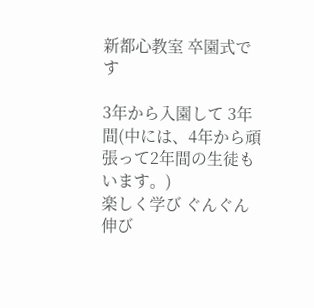新都心教室 卒園式です

3年から入園して 3年間(中には、4年から頑張って2年間の生徒もいます。)
楽しく学び ぐんぐん伸び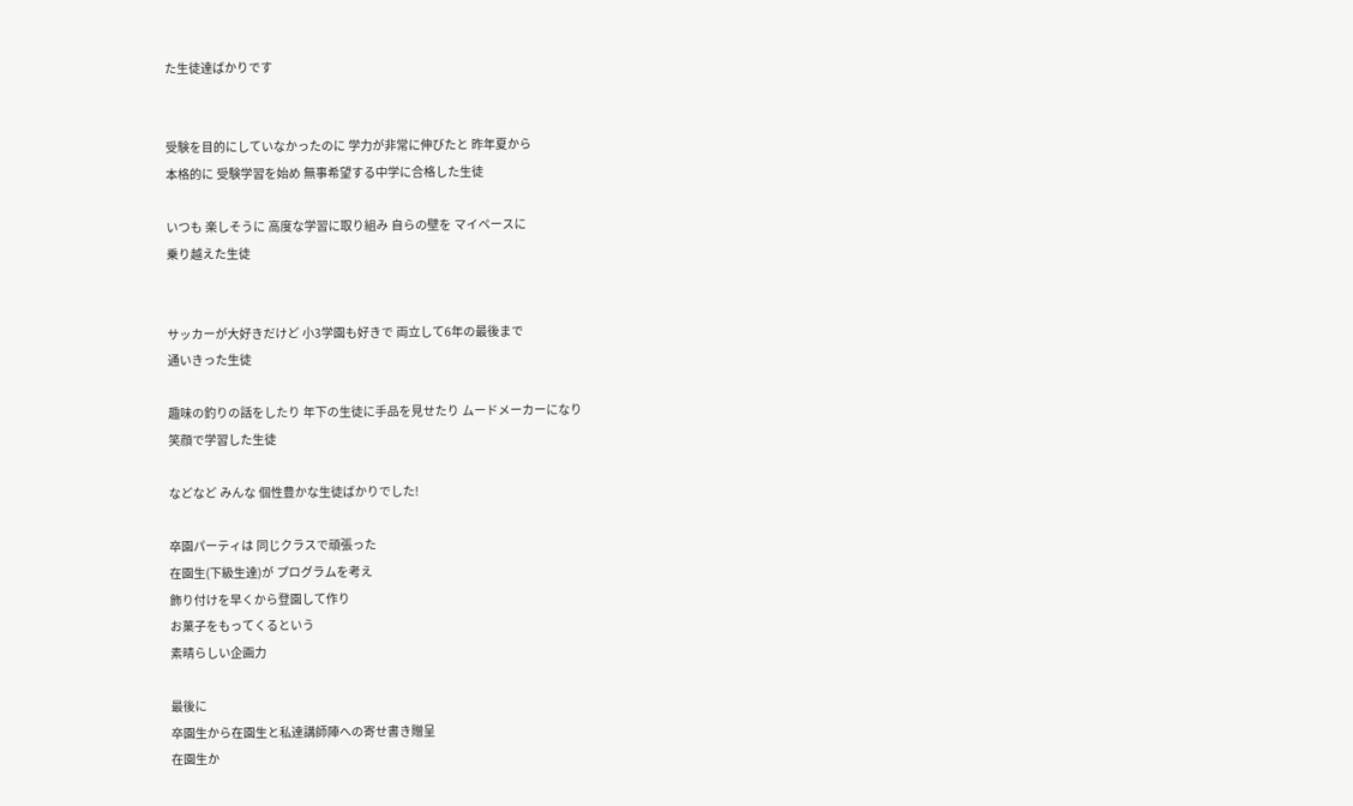た生徒達ばかりです


受験を目的にしていなかったのに 学力が非常に伸びたと 昨年夏から
本格的に 受験学習を始め 無事希望する中学に合格した生徒

いつも 楽しそうに 高度な学習に取り組み 自らの壁を マイペースに
乗り越えた生徒


サッカーが大好きだけど 小3学園も好きで 両立して6年の最後まで
通いきった生徒

趣味の釣りの話をしたり 年下の生徒に手品を見せたり ムードメーカーになり
笑顔で学習した生徒

などなど みんな 個性豊かな生徒ばかりでした!

卒園パーティは 同じクラスで頑張った
在園生(下級生達)が プログラムを考え
飾り付けを早くから登園して作り
お菓子をもってくるという
素晴らしい企画力

最後に
卒園生から在園生と私達講師陣への寄せ書き贈呈
在園生か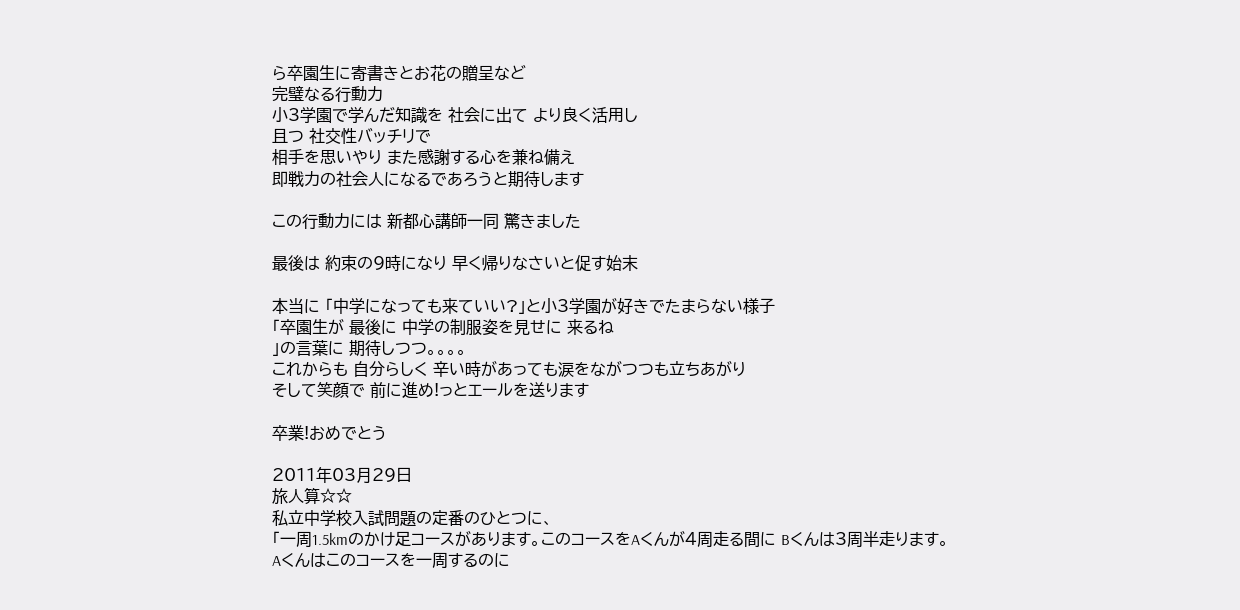ら卒園生に寄書きとお花の贈呈など
完璧なる行動力
小3学園で学んだ知識を 社会に出て より良く活用し
且つ 社交性バッチリで
相手を思いやり また感謝する心を兼ね備え
即戦力の社会人になるであろうと期待します

この行動力には 新都心講師一同 驚きました

最後は 約束の9時になり 早く帰りなさいと促す始末

本当に 「中学になっても来ていい?」と小3学園が好きでたまらない様子
「卒園生が 最後に 中学の制服姿を見せに 来るね
」の言葉に 期待しつつ。。。。
これからも 自分らしく 辛い時があっても涙をながつつも立ちあがり
そして笑顔で 前に進め!っとエールを送ります

卒業!おめでとう

2011年03月29日
旅人算☆☆
私立中学校入試問題の定番のひとつに、
「一周1.5kmのかけ足コースがあります。このコースをAくんが4周走る間に Bくんは3周半走ります。
Aくんはこのコースを一周するのに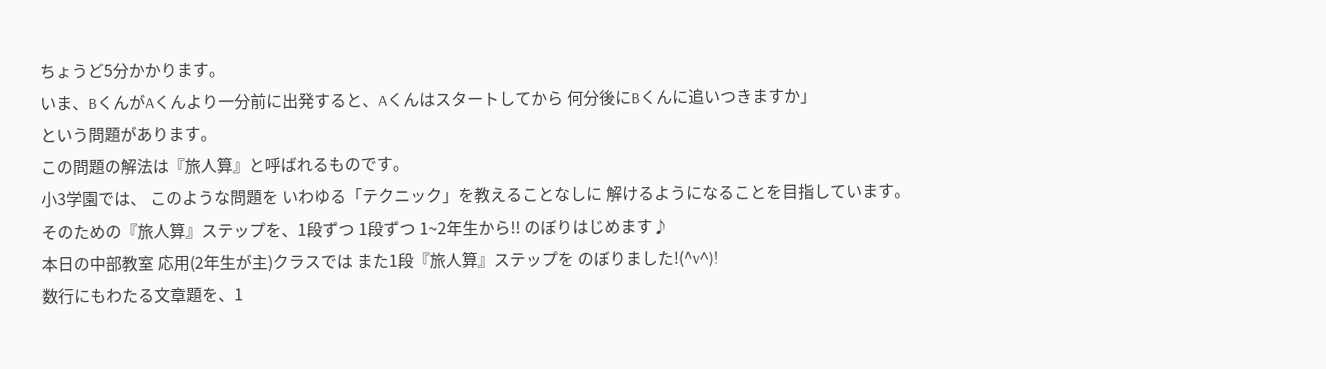ちょうど5分かかります。
いま、BくんがAくんより一分前に出発すると、Aくんはスタートしてから 何分後にBくんに追いつきますか」
という問題があります。
この問題の解法は『旅人算』と呼ばれるものです。
小3学園では、 このような問題を いわゆる「テクニック」を教えることなしに 解けるようになることを目指しています。
そのための『旅人算』ステップを、1段ずつ 1段ずつ 1~2年生から!! のぼりはじめます♪
本日の中部教室 応用(2年生が主)クラスでは また1段『旅人算』ステップを のぼりました!(^v^)!
数行にもわたる文章題を、1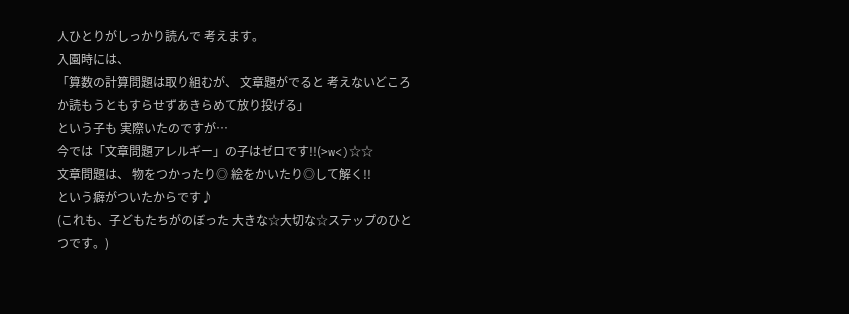人ひとりがしっかり読んで 考えます。
入園時には、
「算数の計算問題は取り組むが、 文章題がでると 考えないどころか読もうともすらせずあきらめて放り投げる」
という子も 実際いたのですが…
今では「文章問題アレルギー」の子はゼロです!!(>w<)☆☆
文章問題は、 物をつかったり◎ 絵をかいたり◎して解く!!
という癖がついたからです♪
(これも、子どもたちがのぼった 大きな☆大切な☆ステップのひとつです。)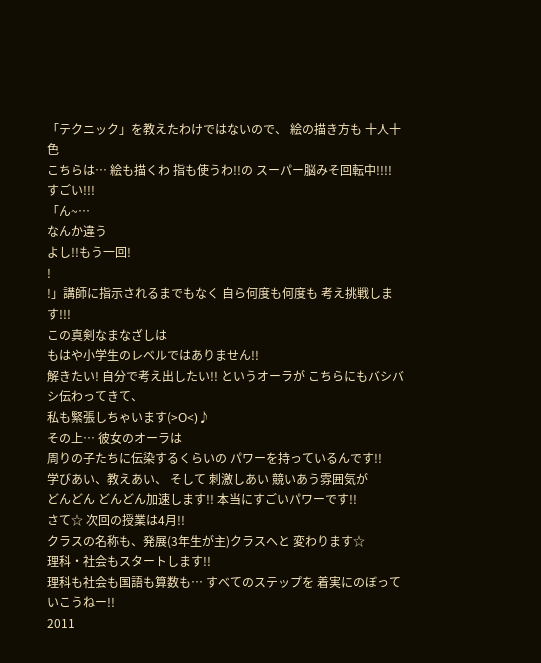「テクニック」を教えたわけではないので、 絵の描き方も 十人十色
こちらは… 絵も描くわ 指も使うわ!!の スーパー脳みそ回転中!!!!
すごい!!!
「ん~…
なんか違う
よし!!もう一回!
!
!」講師に指示されるまでもなく 自ら何度も何度も 考え挑戦します!!!
この真剣なまなざしは
もはや小学生のレベルではありません!!
解きたい! 自分で考え出したい!! というオーラが こちらにもバシバシ伝わってきて、
私も緊張しちゃいます(>O<)♪
その上… 彼女のオーラは
周りの子たちに伝染するくらいの パワーを持っているんです!!
学びあい、教えあい、 そして 刺激しあい 競いあう雰囲気が
どんどん どんどん加速します!! 本当にすごいパワーです!!
さて☆ 次回の授業は4月!!
クラスの名称も、発展(3年生が主)クラスへと 変わります☆
理科・社会もスタートします!!
理科も社会も国語も算数も… すべてのステップを 着実にのぼっていこうねー!!
2011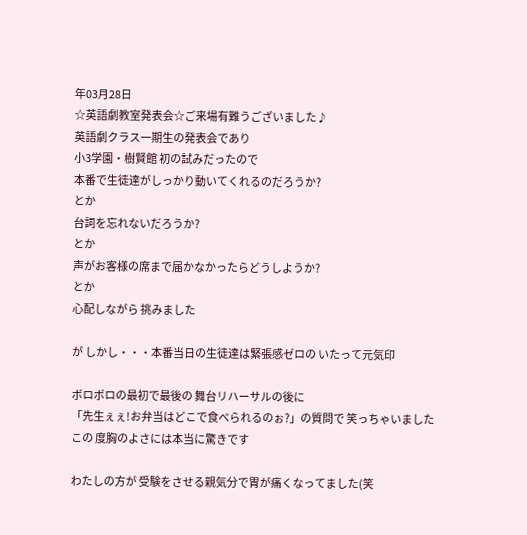年03月28日
☆英語劇教室発表会☆ご来場有難うございました♪
英語劇クラス一期生の発表会であり
小3学園・樹賢館 初の試みだったので
本番で生徒達がしっかり動いてくれるのだろうか?
とか
台詞を忘れないだろうか?
とか
声がお客様の席まで届かなかったらどうしようか?
とか
心配しながら 挑みました

が しかし・・・本番当日の生徒達は緊張感ゼロの いたって元気印

ボロボロの最初で最後の 舞台リハーサルの後に
「先生ぇぇ!お弁当はどこで食べられるのぉ?」の質問で 笑っちゃいました
この 度胸のよさには本当に驚きです

わたしの方が 受験をさせる親気分で胃が痛くなってました(笑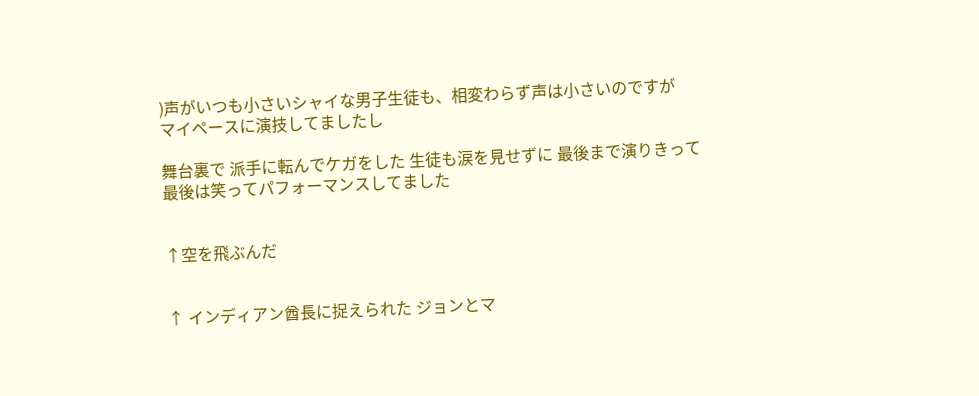)声がいつも小さいシャイな男子生徒も、相変わらず声は小さいのですが
マイペースに演技してましたし

舞台裏で 派手に転んでケガをした 生徒も涙を見せずに 最後まで演りきって
最後は笑ってパフォーマンスしてました


↑空を飛ぶんだ


↑ インディアン酋長に捉えられた ジョンとマ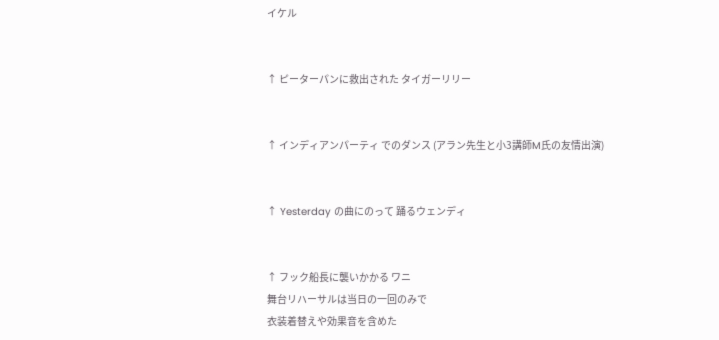イケル


↑ ピーターパンに救出された タイガーリリー


↑ インディアンパーティ でのダンス (アラン先生と小3講師M氏の友情出演)


↑ Yesterday の曲にのって 踊るウェンディ


↑ フック船長に襲いかかる ワニ
舞台リハーサルは当日の一回のみで
衣装着替えや効果音を含めた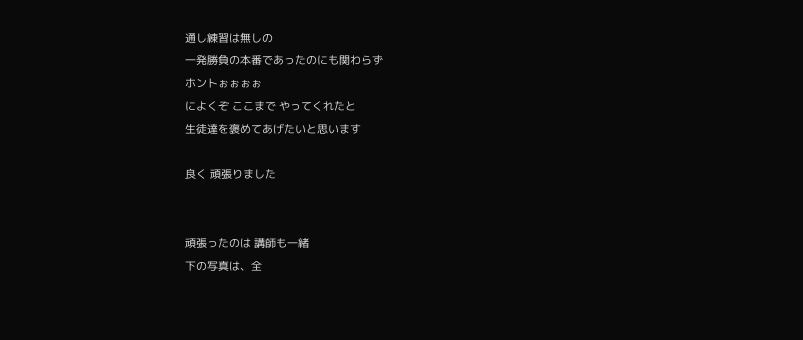通し練習は無しの
一発勝負の本番であったのにも関わらず
ホントぉぉぉぉ
によくぞ ここまで やってくれたと
生徒達を褒めてあげたいと思います

良く 頑張りました


頑張ったのは 講師も一緒
下の写真は、全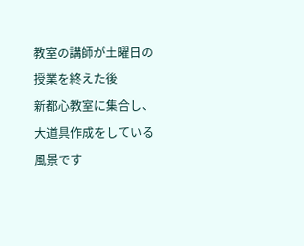教室の講師が土曜日の授業を終えた後
新都心教室に集合し、大道具作成をしている風景です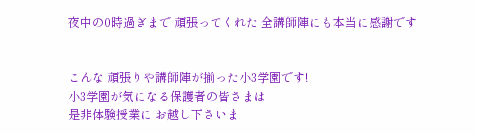夜中の0時過ぎまで 頑張ってくれた 全講師陣にも本当に感謝です


こんな 頑張りや講師陣が揃った小3学園です!
小3学園が気になる保護者の皆さまは
是非体験授業に お越し下さいま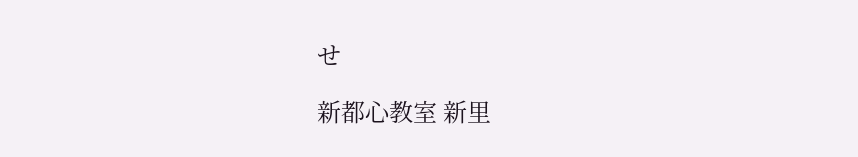せ

新都心教室 新里